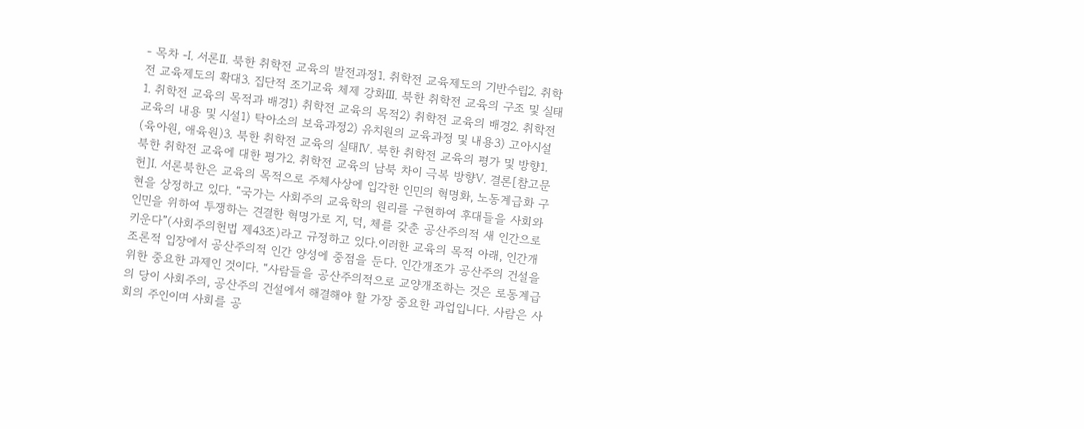- 목차 -Ⅰ. 서론Ⅱ. 북한 취학전 교육의 발전과정1. 취학전 교육제도의 기반수립2. 취학전 교육제도의 확대3. 집단적 조기교육 체제 강화Ⅲ. 북한 취학전 교육의 구조 및 실태1. 취학전 교육의 목적과 배경1) 취학전 교육의 목적2) 취학전 교육의 배경2. 취학전 교육의 내용 및 시설1) 탁아소의 보육과정2) 유치원의 교육과정 및 내용3) 고아시설(육아원, 애육원)3. 북한 취학전 교육의 실태Ⅳ. 북한 취학전 교육의 평가 및 방향1. 북한 취학전 교육에 대한 평가2. 취학전 교육의 남북 차이 극복 방향Ⅴ. 결론[참고문헌]Ⅰ. 서론북한은 교육의 목적으로 주체사상에 입각한 인민의 혁명화, 노동계급화 구현을 상정하고 있다. “국가는 사회주의 교육학의 원리를 구현하여 후대들을 사회와 인민을 위하여 투쟁하는 견결한 혁명가로 지, 덕, 체를 갖춘 공산주의적 새 인간으로 키운다”(사회주의헌법 제43조)라고 규정하고 있다.이러한 교육의 목적 아래, 인간개조론적 입장에서 공산주의적 인간 양성에 중점을 둔다. 인간개조가 공산주의 건설을 위한 중요한 과제인 것이다. “사람들을 공산주의적으로 교양개조하는 것은 로동계급의 당이 사회주의, 공산주의 건설에서 해결해야 할 가장 중요한 과업입니다. 사람은 사회의 주인이며 사회를 공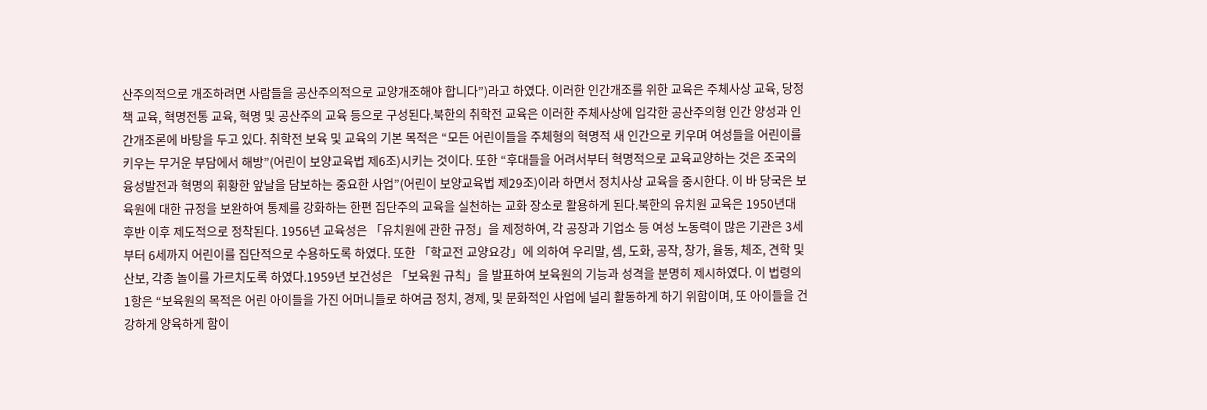산주의적으로 개조하려면 사람들을 공산주의적으로 교양개조해야 합니다”)라고 하였다. 이러한 인간개조를 위한 교육은 주체사상 교육, 당정책 교육, 혁명전통 교육, 혁명 및 공산주의 교육 등으로 구성된다.북한의 취학전 교육은 이러한 주체사상에 입각한 공산주의형 인간 양성과 인간개조론에 바탕을 두고 있다. 취학전 보육 및 교육의 기본 목적은 “모든 어린이들을 주체형의 혁명적 새 인간으로 키우며 여성들을 어린이를 키우는 무거운 부담에서 해방”(어린이 보양교육법 제6조)시키는 것이다. 또한 “후대들을 어려서부터 혁명적으로 교육교양하는 것은 조국의 융성발전과 혁명의 휘황한 앞날을 담보하는 중요한 사업”(어린이 보양교육법 제29조)이라 하면서 정치사상 교육을 중시한다. 이 바 당국은 보육원에 대한 규정을 보완하여 통제를 강화하는 한편 집단주의 교육을 실천하는 교화 장소로 활용하게 된다.북한의 유치원 교육은 1950년대 후반 이후 제도적으로 정착된다. 1956년 교육성은 「유치원에 관한 규정」을 제정하여, 각 공장과 기업소 등 여성 노동력이 많은 기관은 3세부터 6세까지 어린이를 집단적으로 수용하도록 하였다. 또한 「학교전 교양요강」에 의하여 우리말, 셈, 도화, 공작, 창가, 율동, 체조, 견학 및 산보, 각종 놀이를 가르치도록 하였다.1959년 보건성은 「보육원 규칙」을 발표하여 보육원의 기능과 성격을 분명히 제시하였다. 이 법령의 1항은 “보육원의 목적은 어린 아이들을 가진 어머니들로 하여금 정치, 경제, 및 문화적인 사업에 널리 활동하게 하기 위함이며, 또 아이들을 건강하게 양육하게 함이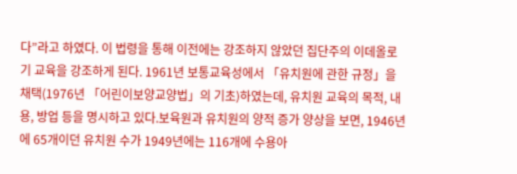다”라고 하였다. 이 법령을 통해 이전에는 강조하지 않았던 집단주의 이데올로기 교육을 강조하게 된다. 1961년 보통교육성에서 「유치원에 관한 규정」을 채택(1976년 「어린이보양교양법」의 기초)하였는데, 유치원 교육의 목적, 내용, 방업 등을 명시하고 있다.보육원과 유치원의 양적 증가 양상을 보면, 1946년에 65개이던 유치원 수가 1949년에는 116개에 수용아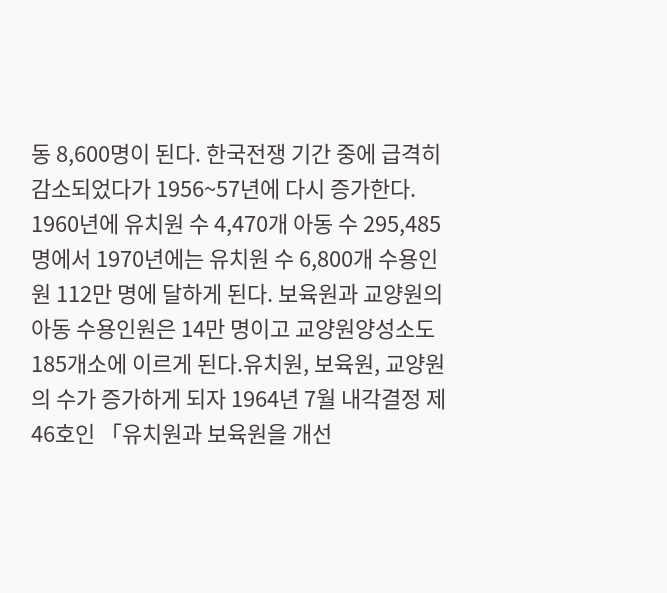동 8,600명이 된다. 한국전쟁 기간 중에 급격히 감소되었다가 1956~57년에 다시 증가한다. 1960년에 유치원 수 4,470개 아동 수 295,485명에서 1970년에는 유치원 수 6,800개 수용인원 112만 명에 달하게 된다. 보육원과 교양원의 아동 수용인원은 14만 명이고 교양원양성소도 185개소에 이르게 된다.유치원, 보육원, 교양원의 수가 증가하게 되자 1964년 7월 내각결정 제46호인 「유치원과 보육원을 개선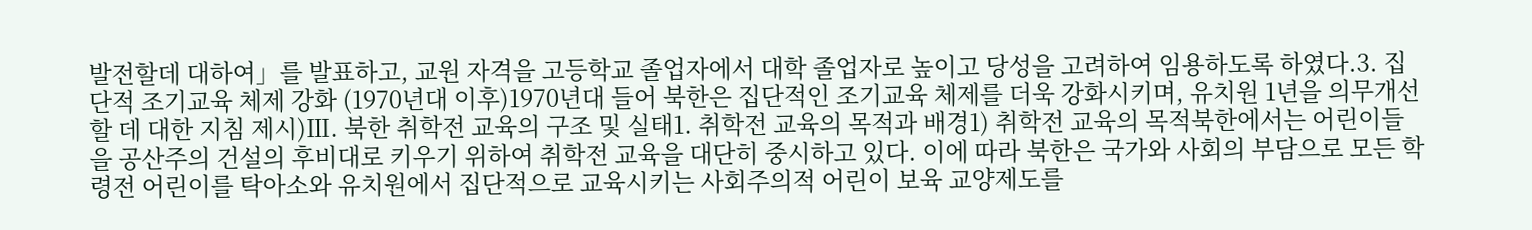발전할데 대하여」를 발표하고, 교원 자격을 고등학교 졸업자에서 대학 졸업자로 높이고 당성을 고려하여 임용하도록 하였다.3. 집단적 조기교육 체제 강화 (1970년대 이후)1970년대 들어 북한은 집단적인 조기교육 체제를 더욱 강화시키며, 유치원 1년을 의무개선 할 데 대한 지침 제시)Ⅲ. 북한 취학전 교육의 구조 및 실태1. 취학전 교육의 목적과 배경1) 취학전 교육의 목적북한에서는 어린이들을 공산주의 건설의 후비대로 키우기 위하여 취학전 교육을 대단히 중시하고 있다. 이에 따라 북한은 국가와 사회의 부담으로 모든 학령전 어린이를 탁아소와 유치원에서 집단적으로 교육시키는 사회주의적 어린이 보육 교양제도를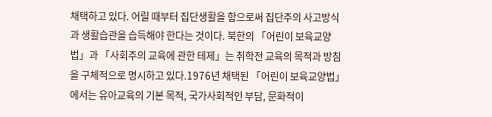채택하고 있다. 어릴 때부터 집단생활을 함으로써 집단주의 사고방식과 생활습관을 습득해야 한다는 것이다. 북한의 「어린이 보육교양법」과 「사회주의 교육에 관한 테제」는 취학전 교육의 목적과 방침을 구체적으로 명시하고 있다.1976년 채택된 「어린이 보육교양법」에서는 유아교육의 기본 목적, 국가사회적인 부담, 문화적이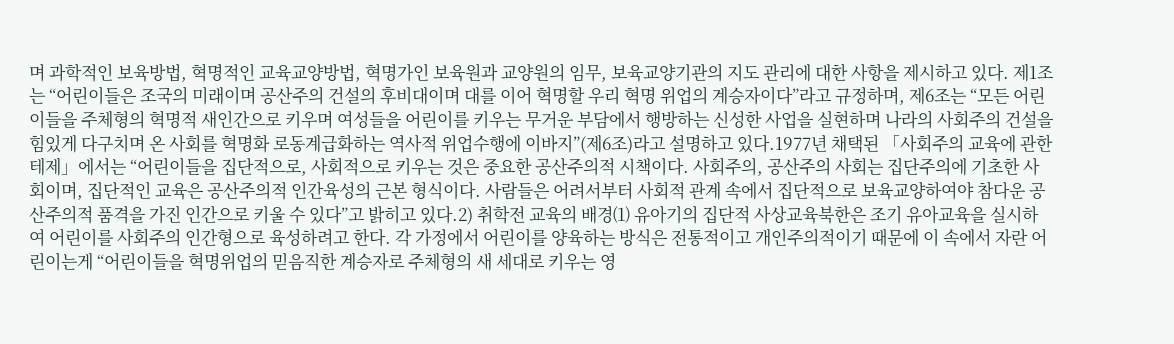며 과학적인 보육방법, 혁명적인 교육교양방법, 혁명가인 보육원과 교양원의 임무, 보육교양기관의 지도 관리에 대한 사항을 제시하고 있다. 제1조는 “어린이들은 조국의 미래이며 공산주의 건설의 후비대이며 대를 이어 혁명할 우리 혁명 위업의 계승자이다”라고 규정하며, 제6조는 “모든 어린이들을 주체형의 혁명적 새인간으로 키우며 여성들을 어린이를 키우는 무거운 부담에서 행방하는 신성한 사업을 실현하며 나라의 사회주의 건설을 힘있게 다구치며 온 사회를 혁명화 로동계급화하는 역사적 위업수행에 이바지”(제6조)라고 설명하고 있다.1977년 채택된 「사회주의 교육에 관한 테제」에서는 “어린이들을 집단적으로, 사회적으로 키우는 것은 중요한 공산주의적 시책이다. 사회주의, 공산주의 사회는 집단주의에 기초한 사회이며, 집단적인 교육은 공산주의적 인간육성의 근본 형식이다. 사람들은 어려서부터 사회적 관계 속에서 집단적으로 보육교양하여야 참다운 공산주의적 품격을 가진 인간으로 키울 수 있다”고 밝히고 있다.2) 취학전 교육의 배경⑴ 유아기의 집단적 사상교육북한은 조기 유아교육을 실시하여 어린이를 사회주의 인간형으로 육성하려고 한다. 각 가정에서 어린이를 양육하는 방식은 전통적이고 개인주의적이기 때문에 이 속에서 자란 어린이는게 “어린이들을 혁명위업의 믿음직한 계승자로 주체형의 새 세대로 키우는 영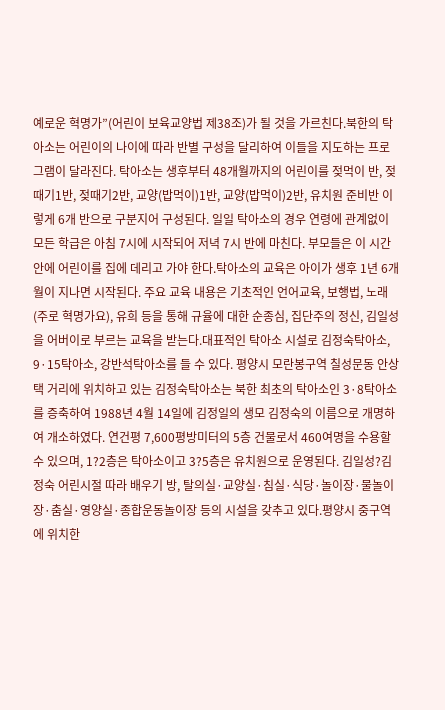예로운 혁명가”(어린이 보육교양법 제38조)가 될 것을 가르친다.북한의 탁아소는 어린이의 나이에 따라 반별 구성을 달리하여 이들을 지도하는 프로그램이 달라진다. 탁아소는 생후부터 48개월까지의 어린이를 젖먹이 반, 젖때기1반, 젖때기2반, 교양(밥먹이)1반, 교양(밥먹이)2반, 유치원 준비반 이렇게 6개 반으로 구분지어 구성된다. 일일 탁아소의 경우 연령에 관계없이 모든 학급은 아침 7시에 시작되어 저녁 7시 반에 마친다. 부모들은 이 시간 안에 어린이를 집에 데리고 가야 한다.탁아소의 교육은 아이가 생후 1년 6개월이 지나면 시작된다. 주요 교육 내용은 기초적인 언어교육, 보행법, 노래(주로 혁명가요), 유희 등을 통해 규율에 대한 순종심, 집단주의 정신, 김일성을 어버이로 부르는 교육을 받는다.대표적인 탁아소 시설로 김정숙탁아소, 9·15탁아소, 강반석탁아소를 들 수 있다. 평양시 모란봉구역 칠성문동 안상택 거리에 위치하고 있는 김정숙탁아소는 북한 최초의 탁아소인 3·8탁아소를 증축하여 1988년 4월 14일에 김정일의 생모 김정숙의 이름으로 개명하여 개소하였다. 연건평 7,600평방미터의 5층 건물로서 460여명을 수용할 수 있으며, 1?2층은 탁아소이고 3?5층은 유치원으로 운영된다. 김일성?김정숙 어린시절 따라 배우기 방, 탈의실·교양실·침실·식당·놀이장·물놀이장·춤실·영양실·종합운동놀이장 등의 시설을 갖추고 있다.평양시 중구역에 위치한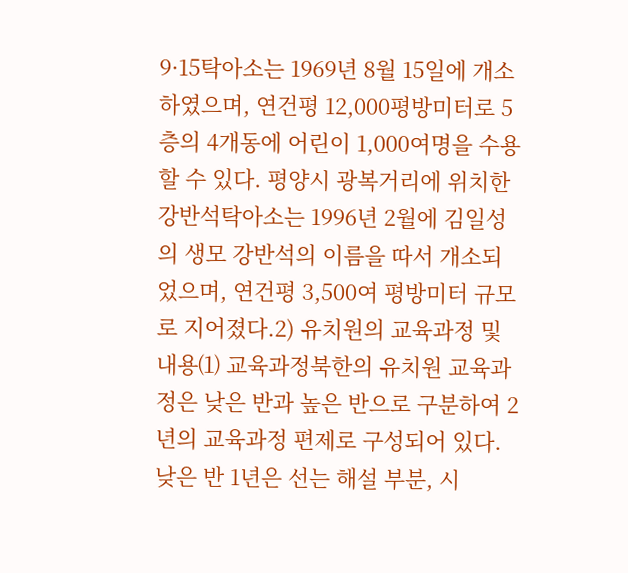9·15탁아소는 1969년 8월 15일에 개소하였으며, 연건평 12,000평방미터로 5층의 4개동에 어린이 1,000여명을 수용할 수 있다. 평양시 광복거리에 위치한 강반석탁아소는 1996년 2월에 김일성의 생모 강반석의 이름을 따서 개소되었으며, 연건평 3,500여 평방미터 규모로 지어졌다.2) 유치원의 교육과정 및 내용⑴ 교육과정북한의 유치원 교육과정은 낮은 반과 높은 반으로 구분하여 2년의 교육과정 편제로 구성되어 있다. 낮은 반 1년은 선는 해설 부분, 시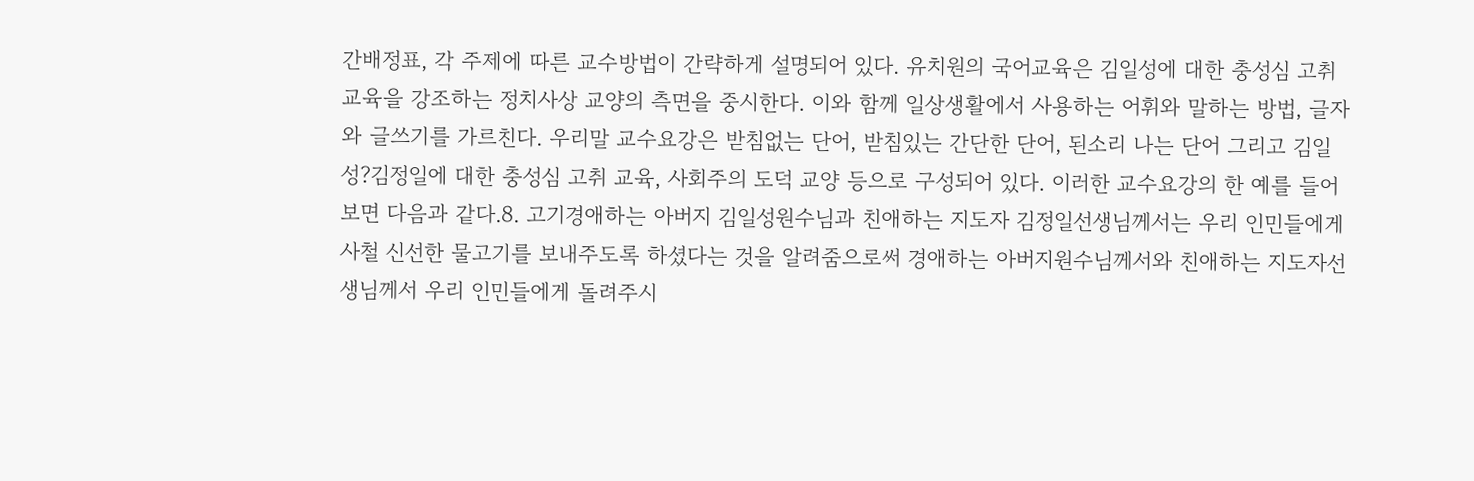간배정표, 각 주제에 따른 교수방법이 간략하게 설명되어 있다. 유치원의 국어교육은 김일성에 대한 충성심 고취 교육을 강조하는 정치사상 교양의 측면을 중시한다. 이와 함께 일상생활에서 사용하는 어휘와 말하는 방법, 글자와 글쓰기를 가르친다. 우리말 교수요강은 받침없는 단어, 받침있는 간단한 단어, 된소리 나는 단어 그리고 김일성?김정일에 대한 충성심 고취 교육, 사회주의 도덕 교양 등으로 구성되어 있다. 이러한 교수요강의 한 예를 들어보면 다음과 같다.8. 고기경애하는 아버지 김일성원수님과 친애하는 지도자 김정일선생님께서는 우리 인민들에게 사철 신선한 물고기를 보내주도록 하셨다는 것을 알려줌으로써 경애하는 아버지원수님께서와 친애하는 지도자선생님께서 우리 인민들에게 돌려주시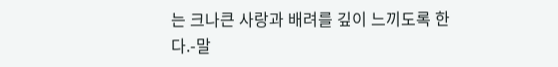는 크나큰 사랑과 배려를 깊이 느끼도록 한다.-말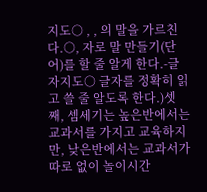지도○ , , 의 말을 가르친다.○, 자로 말 만들기(단어)를 할 줄 알게 한다.-글자지도○ 글자를 정확히 읽고 쓸 줄 알도록 한다.)셋째, 셈세기는 높은반에서는 교과서를 가지고 교육하지만, 낮은반에서는 교과서가 따로 없이 놀이시간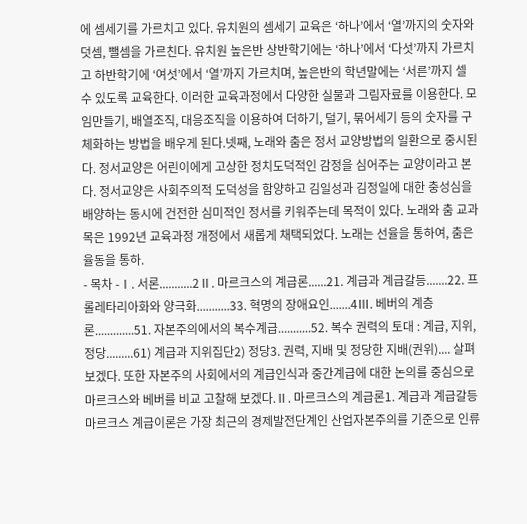에 셈세기를 가르치고 있다. 유치원의 셈세기 교육은 ‘하나’에서 ‘열’까지의 숫자와 덧셈, 뺄셈을 가르친다. 유치원 높은반 상반학기에는 ‘하나’에서 ‘다섯’까지 가르치고 하반학기에 ‘여섯’에서 ‘열’까지 가르치며, 높은반의 학년말에는 ‘서른’까지 셀 수 있도록 교육한다. 이러한 교육과정에서 다양한 실물과 그림자료를 이용한다. 모임만들기, 배열조직, 대응조직을 이용하여 더하기, 덜기, 묶어세기 등의 숫자를 구체화하는 방법을 배우게 된다.넷째, 노래와 춤은 정서 교양방법의 일환으로 중시된다. 정서교양은 어린이에게 고상한 정치도덕적인 감정을 심어주는 교양이라고 본다. 정서교양은 사회주의적 도덕성을 함양하고 김일성과 김정일에 대한 충성심을 배양하는 동시에 건전한 심미적인 정서를 키워주는데 목적이 있다. 노래와 춤 교과목은 1992년 교육과정 개정에서 새롭게 채택되었다. 노래는 선율을 통하여, 춤은 율동을 통하.
- 목차 -Ⅰ. 서론...........2Ⅱ. 마르크스의 계급론......21. 계급과 계급갈등.......22. 프롤레타리아화와 양극화...........33. 혁명의 장애요인.......4Ⅲ. 베버의 계층론.............51. 자본주의에서의 복수계급...........52. 복수 권력의 토대 : 계급, 지위, 정당.........61) 계급과 지위집단2) 정당3. 권력, 지배 및 정당한 지배(권위).... 살펴보겠다. 또한 자본주의 사회에서의 계급인식과 중간계급에 대한 논의를 중심으로 마르크스와 베버를 비교 고찰해 보겠다.Ⅱ. 마르크스의 계급론1. 계급과 계급갈등마르크스 계급이론은 가장 최근의 경제발전단계인 산업자본주의를 기준으로 인류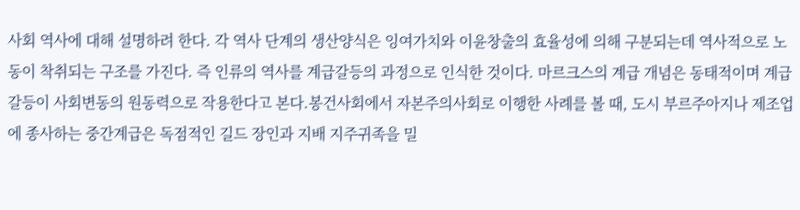사회 역사에 대해 설명하려 한다. 각 역사 단계의 생산양식은 잉여가치와 이윤창출의 효율성에 의해 구분되는데 역사적으로 노동이 착취되는 구조를 가진다. 즉 인류의 역사를 계급갈등의 과정으로 인식한 것이다. 마르크스의 계급 개념은 동태적이며 계급갈등이 사회변동의 원동력으로 작용한다고 본다.봉건사회에서 자본주의사회로 이행한 사례를 볼 때, 도시 부르주아지나 제조업에 종사하는 중간계급은 독점적인 길드 장인과 지배 지주귀족을 밀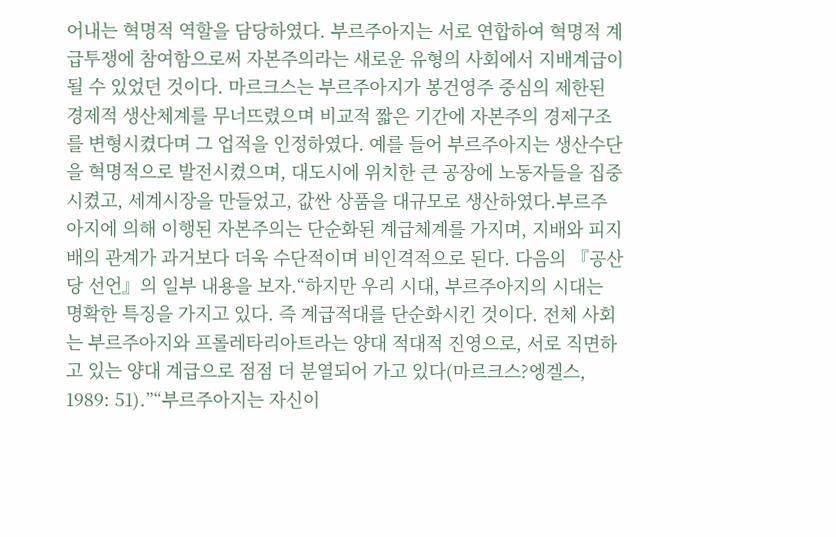어내는 혁명적 역할을 담당하였다. 부르주아지는 서로 연합하여 혁명적 계급투쟁에 참여함으로써 자본주의라는 새로운 유형의 사회에서 지배계급이 될 수 있었던 것이다. 마르크스는 부르주아지가 봉건영주 중심의 제한된 경제적 생산체계를 무너뜨렸으며 비교적 짧은 기간에 자본주의 경제구조를 변형시켰다며 그 업적을 인정하였다. 예를 들어 부르주아지는 생산수단을 혁명적으로 발전시켰으며, 대도시에 위치한 큰 공장에 노동자들을 집중시켰고, 세계시장을 만들었고, 값싼 상품을 대규모로 생산하였다.부르주아지에 의해 이행된 자본주의는 단순화된 계급체계를 가지며, 지배와 피지배의 관계가 과거보다 더욱 수단적이며 비인격적으로 된다. 다음의 『공산당 선언』의 일부 내용을 보자.“하지만 우리 시대, 부르주아지의 시대는 명확한 특징을 가지고 있다. 즉 계급적대를 단순화시킨 것이다. 전체 사회는 부르주아지와 프롤레타리아트라는 양대 적대적 진영으로, 서로 직면하고 있는 양대 계급으로 점점 더 분열되어 가고 있다(마르크스?엥겔스, 1989: 51).”“부르주아지는 자신이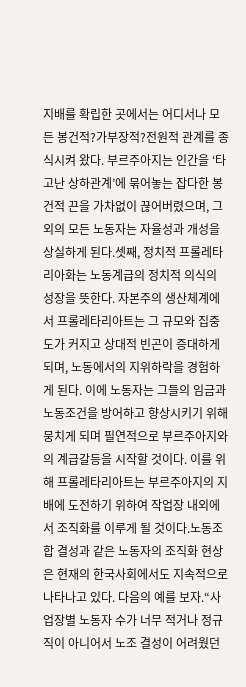지배를 확립한 곳에서는 어디서나 모든 봉건적?가부장적?전원적 관계를 종식시켜 왔다. 부르주아지는 인간을 ‘타고난 상하관계’에 묶어놓는 잡다한 봉건적 끈을 가차없이 끊어버렸으며, 그 외의 모든 노동자는 자율성과 개성을 상실하게 된다.셋째, 정치적 프롤레타리아화는 노동계급의 정치적 의식의 성장을 뜻한다. 자본주의 생산체계에서 프롤레타리아트는 그 규모와 집중도가 커지고 상대적 빈곤이 증대하게 되며, 노동에서의 지위하락을 경험하게 된다. 이에 노동자는 그들의 임금과 노동조건을 방어하고 향상시키기 위해 뭉치게 되며 필연적으로 부르주아지와의 계급갈등을 시작할 것이다. 이를 위해 프롤레타리아트는 부르주아지의 지배에 도전하기 위하여 작업장 내외에서 조직화를 이루게 될 것이다.노동조합 결성과 같은 노동자의 조직화 현상은 현재의 한국사회에서도 지속적으로 나타나고 있다. 다음의 예를 보자.“사업장별 노동자 수가 너무 적거나 정규직이 아니어서 노조 결성이 어려웠던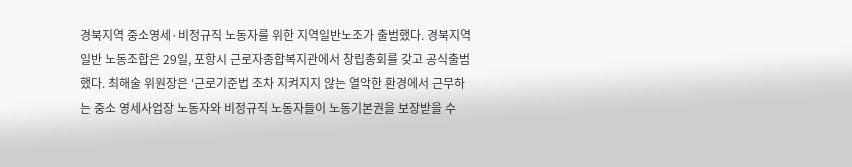경북지역 중소영세·비정규직 노동자를 위한 지역일반노조가 출범했다. 경북지역 일반 노동조합은 29일, 포항시 근로자종합복지관에서 창립총회를 갖고 공식출범했다. 최해술 위원장은 ‘근로기준법 조차 지켜지지 않는 열악한 환경에서 근무하는 중소 영세사업장 노동자와 비정규직 노동자들이 노동기본권을 보장받을 수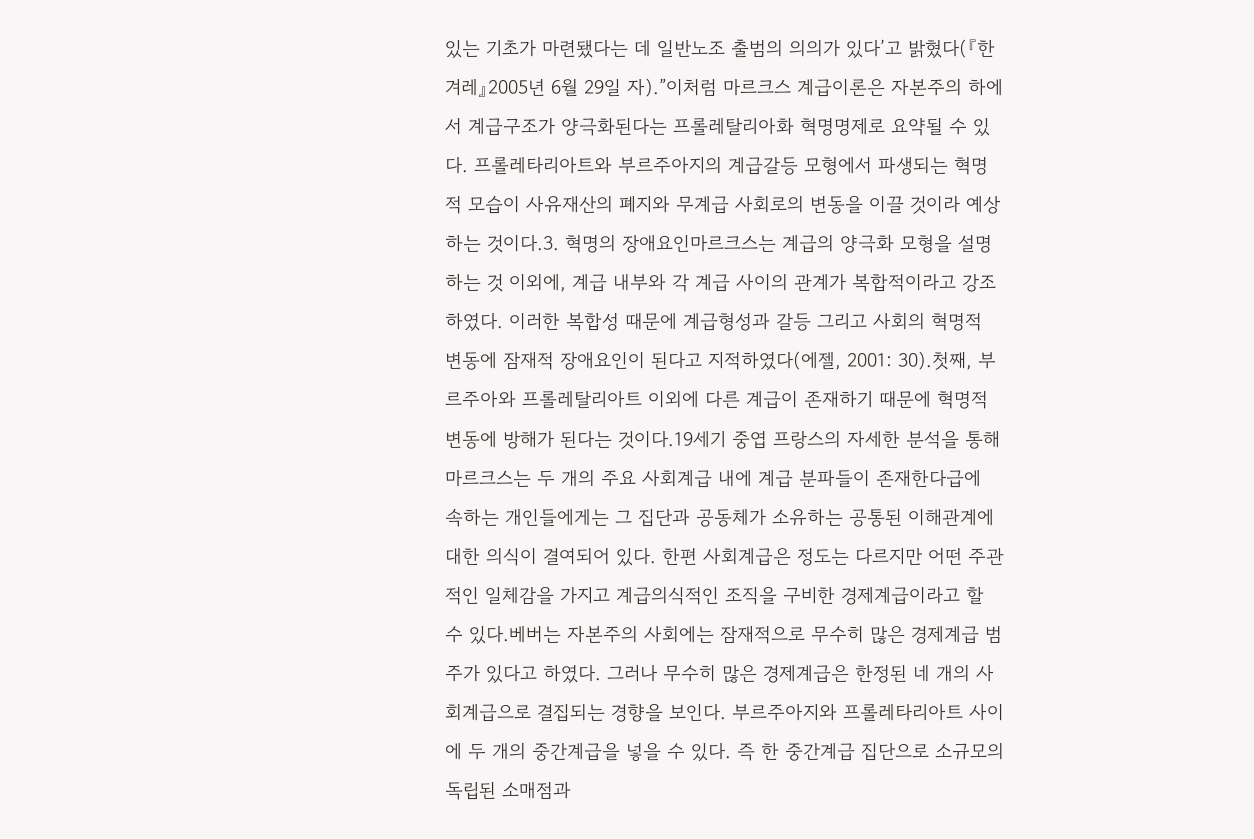있는 기초가 마련됐다는 데 일반노조 출범의 의의가 있다’고 밝혔다(『한겨레』2005년 6월 29일 자).”이처럼 마르크스 계급이론은 자본주의 하에서 계급구조가 양극화된다는 프롤레탈리아화 혁명명제로 요약될 수 있다. 프롤레타리아트와 부르주아지의 계급갈등 모형에서 파생되는 혁명적 모습이 사유재산의 폐지와 무계급 사회로의 변동을 이끌 것이라 예상하는 것이다.3. 혁명의 장애요인마르크스는 계급의 양극화 모형을 설명하는 것 이외에, 계급 내부와 각 계급 사이의 관계가 복합적이라고 강조하였다. 이러한 복합성 때문에 계급형성과 갈등 그리고 사회의 혁명적 변동에 잠재적 장애요인이 된다고 지적하였다(에젤, 2001: 30).첫째, 부르주아와 프롤레탈리아트 이외에 다른 계급이 존재하기 때문에 혁명적 변동에 방해가 된다는 것이다.19세기 중엽 프랑스의 자세한 분석을 통해 마르크스는 두 개의 주요 사회계급 내에 계급 분파들이 존재한다급에 속하는 개인들에게는 그 집단과 공동체가 소유하는 공통된 이해관계에 대한 의식이 결여되어 있다. 한편 사회계급은 정도는 다르지만 어떤 주관적인 일체감을 가지고 계급의식적인 조직을 구비한 경제계급이라고 할 수 있다.베버는 자본주의 사회에는 잠재적으로 무수히 많은 경제계급 범주가 있다고 하였다. 그러나 무수히 많은 경제계급은 한정된 네 개의 사회계급으로 결집되는 경향을 보인다. 부르주아지와 프롤레타리아트 사이에 두 개의 중간계급을 넣을 수 있다. 즉 한 중간계급 집단으로 소규모의 독립된 소매점과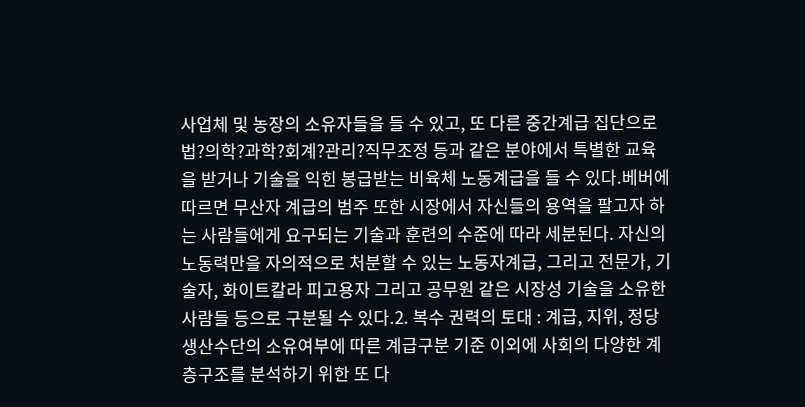사업체 및 농장의 소유자들을 들 수 있고, 또 다른 중간계급 집단으로 법?의학?과학?회계?관리?직무조정 등과 같은 분야에서 특별한 교육을 받거나 기술을 익힌 봉급받는 비육체 노동계급을 들 수 있다.베버에 따르면 무산자 계급의 범주 또한 시장에서 자신들의 용역을 팔고자 하는 사람들에게 요구되는 기술과 훈련의 수준에 따라 세분된다. 자신의 노동력만을 자의적으로 처분할 수 있는 노동자계급, 그리고 전문가, 기술자, 화이트칼라 피고용자 그리고 공무원 같은 시장성 기술을 소유한 사람들 등으로 구분될 수 있다.2. 복수 권력의 토대 : 계급, 지위, 정당생산수단의 소유여부에 따른 계급구분 기준 이외에 사회의 다양한 계층구조를 분석하기 위한 또 다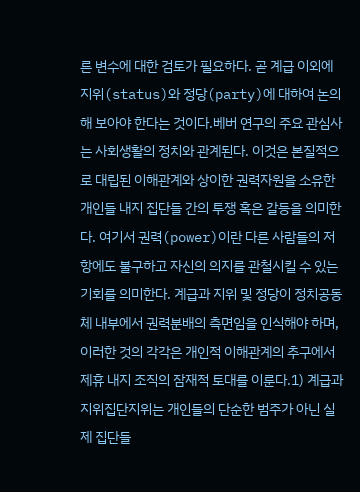른 변수에 대한 검토가 필요하다. 곧 계급 이외에 지위(status)와 정당(party)에 대하여 논의해 보아야 한다는 것이다.베버 연구의 주요 관심사는 사회생활의 정치와 관계된다. 이것은 본질적으로 대립된 이해관계와 상이한 권력자원을 소유한 개인들 내지 집단들 간의 투쟁 혹은 갈등을 의미한다. 여기서 권력(power)이란 다른 사람들의 저항에도 불구하고 자신의 의지를 관철시킬 수 있는 기회를 의미한다. 계급과 지위 및 정당이 정치공동체 내부에서 권력분배의 측면임을 인식해야 하며, 이러한 것의 각각은 개인적 이해관계의 추구에서 제휴 내지 조직의 잠재적 토대를 이룬다.1) 계급과 지위집단지위는 개인들의 단순한 범주가 아닌 실제 집단들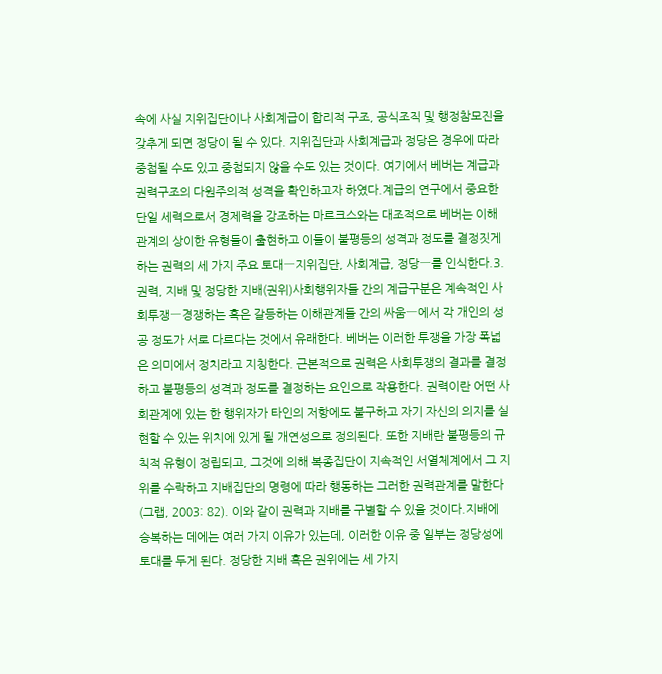속에 사실 지위집단이나 사회계급이 합리적 구조, 공식조직 및 행정참모진을 갖추게 되면 정당이 될 수 있다. 지위집단과 사회계급과 정당은 경우에 따라 중첩될 수도 있고 중첩되지 않을 수도 있는 것이다. 여기에서 베버는 계급과 권력구조의 다원주의적 성격을 확인하고자 하였다.계급의 연구에서 중요한 단일 세력으로서 경제력을 강조하는 마르크스와는 대조적으로 베버는 이해관계의 상이한 유형들이 출현하고 이들이 불평등의 성격과 정도를 결정짓게 하는 권력의 세 가지 주요 토대―지위집단, 사회계급, 정당―를 인식한다.3. 권력, 지배 및 정당한 지배(권위)사회행위자들 간의 계급구분은 계속적인 사회투쟁―경쟁하는 혹은 갈등하는 이해관계들 간의 싸움―에서 각 개인의 성공 정도가 서로 다르다는 것에서 유래한다. 베버는 이러한 투쟁을 가장 폭넓은 의미에서 정치라고 지칭한다. 근본적으로 권력은 사회투쟁의 결과를 결정하고 불평등의 성격과 정도를 결정하는 요인으로 작용한다. 권력이란 어떤 사회관계에 있는 한 행위자가 타인의 저항에도 불구하고 자기 자신의 의지를 실현할 수 있는 위치에 있게 될 개연성으로 정의된다. 또한 지배란 불평등의 규칙적 유형이 정립되고, 그것에 의해 복종집단이 지속적인 서열체계에서 그 지위를 수락하고 지배집단의 명령에 따라 행동하는 그러한 권력관계를 말한다(그랩, 2003: 82). 이와 같이 권력과 지배를 구별할 수 있을 것이다.지배에 승복하는 데에는 여러 가지 이유가 있는데, 이러한 이유 중 일부는 정당성에 토대를 두게 된다. 정당한 지배 혹은 권위에는 세 가지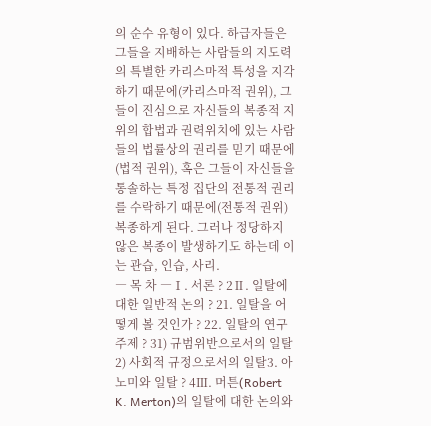의 순수 유형이 있다. 하급자들은 그들을 지배하는 사람들의 지도력의 특별한 카리스마적 특성을 지각하기 때문에(카리스마적 권위), 그들이 진심으로 자신들의 복종적 지위의 합법과 권력위치에 있는 사람들의 법률상의 권리를 믿기 때문에(법적 권위), 혹은 그들이 자신들을 통솔하는 특정 집단의 전통적 권리를 수락하기 때문에(전통적 권위) 복종하게 된다. 그러나 정당하지 않은 복종이 발생하기도 하는데 이는 관습, 인습, 사리.
― 목 차 ―Ⅰ. 서론 ? 2Ⅱ. 일탈에 대한 일반적 논의 ? 21. 일탈을 어떻게 볼 것인가 ? 22. 일탈의 연구주제 ? 31) 규범위반으로서의 일탈2) 사회적 규정으로서의 일탈3. 아노미와 일탈 ? 4Ⅲ. 머튼(Robert K. Merton)의 일탈에 대한 논의와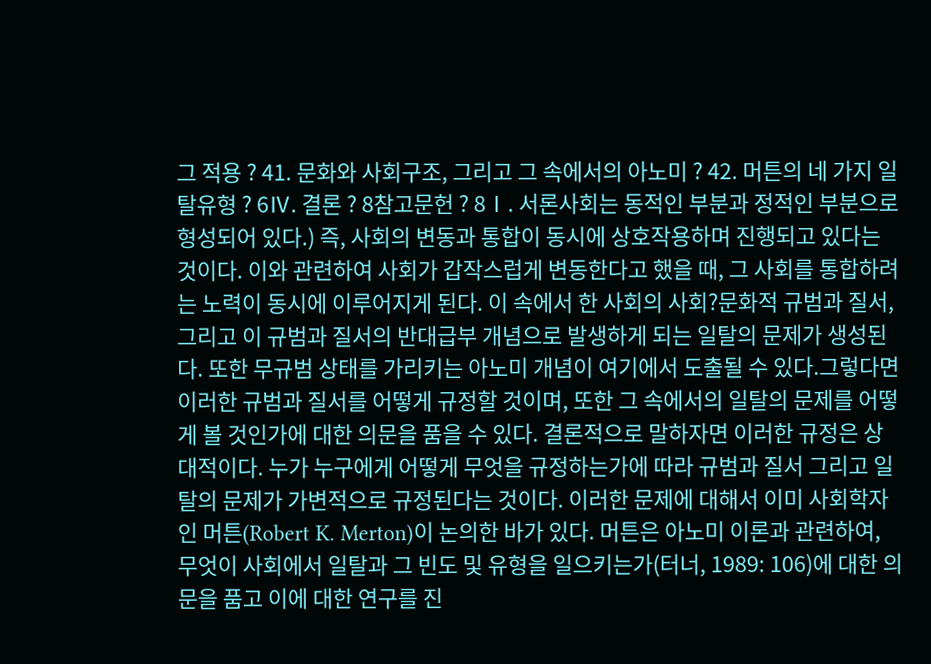그 적용 ? 41. 문화와 사회구조, 그리고 그 속에서의 아노미 ? 42. 머튼의 네 가지 일탈유형 ? 6Ⅳ. 결론 ? 8참고문헌 ? 8Ⅰ. 서론사회는 동적인 부분과 정적인 부분으로 형성되어 있다.) 즉, 사회의 변동과 통합이 동시에 상호작용하며 진행되고 있다는 것이다. 이와 관련하여 사회가 갑작스럽게 변동한다고 했을 때, 그 사회를 통합하려는 노력이 동시에 이루어지게 된다. 이 속에서 한 사회의 사회?문화적 규범과 질서, 그리고 이 규범과 질서의 반대급부 개념으로 발생하게 되는 일탈의 문제가 생성된다. 또한 무규범 상태를 가리키는 아노미 개념이 여기에서 도출될 수 있다.그렇다면 이러한 규범과 질서를 어떻게 규정할 것이며, 또한 그 속에서의 일탈의 문제를 어떻게 볼 것인가에 대한 의문을 품을 수 있다. 결론적으로 말하자면 이러한 규정은 상대적이다. 누가 누구에게 어떻게 무엇을 규정하는가에 따라 규범과 질서 그리고 일탈의 문제가 가변적으로 규정된다는 것이다. 이러한 문제에 대해서 이미 사회학자인 머튼(Robert K. Merton)이 논의한 바가 있다. 머튼은 아노미 이론과 관련하여, 무엇이 사회에서 일탈과 그 빈도 및 유형을 일으키는가(터너, 1989: 106)에 대한 의문을 품고 이에 대한 연구를 진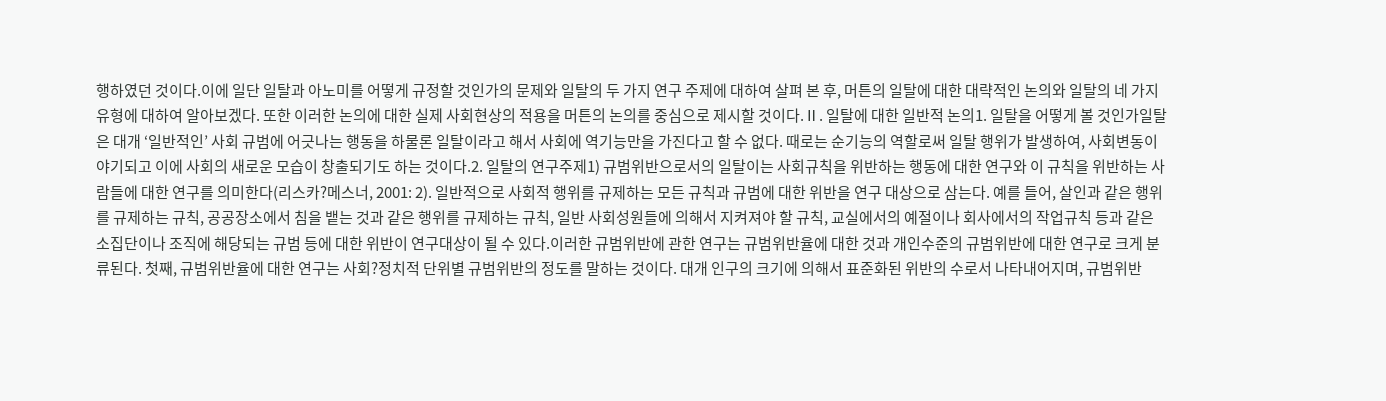행하였던 것이다.이에 일단 일탈과 아노미를 어떻게 규정할 것인가의 문제와 일탈의 두 가지 연구 주제에 대하여 살펴 본 후, 머튼의 일탈에 대한 대략적인 논의와 일탈의 네 가지 유형에 대하여 알아보겠다. 또한 이러한 논의에 대한 실제 사회현상의 적용을 머튼의 논의를 중심으로 제시할 것이다.Ⅱ. 일탈에 대한 일반적 논의1. 일탈을 어떻게 볼 것인가일탈은 대개 ‘일반적인’ 사회 규범에 어긋나는 행동을 하물론 일탈이라고 해서 사회에 역기능만을 가진다고 할 수 없다. 때로는 순기능의 역할로써 일탈 행위가 발생하여, 사회변동이 야기되고 이에 사회의 새로운 모습이 창출되기도 하는 것이다.2. 일탈의 연구주제1) 규범위반으로서의 일탈이는 사회규칙을 위반하는 행동에 대한 연구와 이 규칙을 위반하는 사람들에 대한 연구를 의미한다(리스카?메스너, 2001: 2). 일반적으로 사회적 행위를 규제하는 모든 규칙과 규범에 대한 위반을 연구 대상으로 삼는다. 예를 들어, 살인과 같은 행위를 규제하는 규칙, 공공장소에서 침을 뱉는 것과 같은 행위를 규제하는 규칙, 일반 사회성원들에 의해서 지켜져야 할 규칙, 교실에서의 예절이나 회사에서의 작업규칙 등과 같은 소집단이나 조직에 해당되는 규범 등에 대한 위반이 연구대상이 될 수 있다.이러한 규범위반에 관한 연구는 규범위반율에 대한 것과 개인수준의 규범위반에 대한 연구로 크게 분류된다. 첫째, 규범위반율에 대한 연구는 사회?정치적 단위별 규범위반의 정도를 말하는 것이다. 대개 인구의 크기에 의해서 표준화된 위반의 수로서 나타내어지며, 규범위반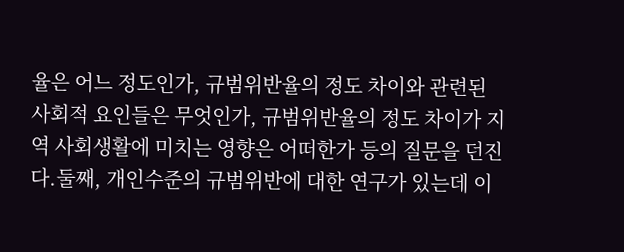율은 어느 정도인가, 규범위반율의 정도 차이와 관련된 사회적 요인들은 무엇인가, 규범위반율의 정도 차이가 지역 사회생활에 미치는 영향은 어떠한가 등의 질문을 던진다.둘째, 개인수준의 규범위반에 대한 연구가 있는데 이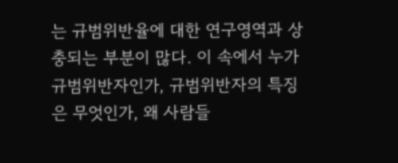는 규범위반율에 대한 연구영역과 상충되는 부분이 많다. 이 속에서 누가 규범위반자인가, 규범위반자의 특징은 무엇인가, 왜 사람들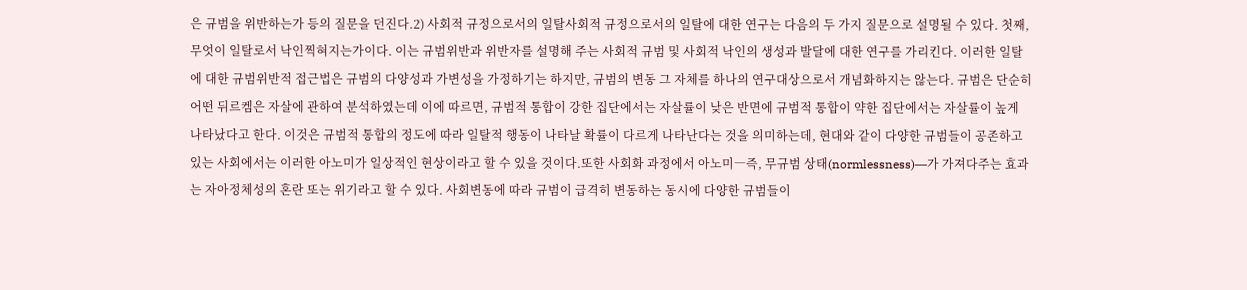은 규범을 위반하는가 등의 질문을 던진다.2) 사회적 규정으로서의 일탈사회적 규정으로서의 일탈에 대한 연구는 다음의 두 가지 질문으로 설명될 수 있다. 첫째, 무엇이 일탈로서 낙인찍혀지는가이다. 이는 규범위반과 위반자를 설명해 주는 사회적 규범 및 사회적 낙인의 생성과 발달에 대한 연구를 가리킨다. 이러한 일탈에 대한 규범위반적 접근법은 규범의 다양성과 가변성을 가정하기는 하지만, 규범의 변동 그 자체를 하나의 연구대상으로서 개념화하지는 않는다. 규범은 단순히 어떤 뒤르켐은 자살에 관하여 분석하였는데 이에 따르면, 규범적 통합이 강한 집단에서는 자살률이 낮은 반면에 규범적 통합이 약한 집단에서는 자살률이 높게 나타났다고 한다. 이것은 규범적 통합의 정도에 따라 일탈적 행동이 나타날 확률이 다르게 나타난다는 것을 의미하는데, 현대와 같이 다양한 규범들이 공존하고 있는 사회에서는 이러한 아노미가 일상적인 현상이라고 할 수 있을 것이다.또한 사회화 과정에서 아노미―즉, 무규범 상태(normlessness)―가 가져다주는 효과는 자아정체성의 혼란 또는 위기라고 할 수 있다. 사회변동에 따라 규범이 급격히 변동하는 동시에 다양한 규범들이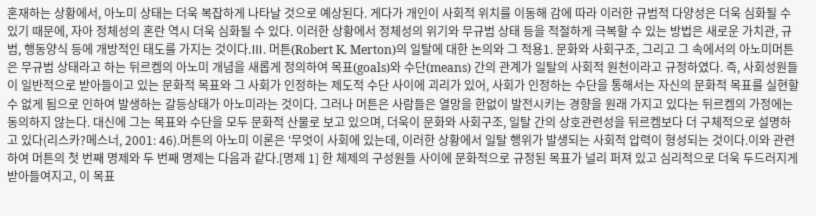혼재하는 상황에서, 아노미 상태는 더욱 복잡하게 나타날 것으로 예상된다. 게다가 개인이 사회적 위치를 이동해 감에 따라 이러한 규범적 다양성은 더욱 심화될 수 있기 때문에, 자아 정체성의 혼란 역시 더욱 심화될 수 있다. 이러한 상황에서 정체성의 위기와 무규범 상태 등을 적절하게 극복할 수 있는 방법은 새로운 가치관, 규범, 행동양식 등에 개방적인 태도를 가지는 것이다.Ⅲ. 머튼(Robert K. Merton)의 일탈에 대한 논의와 그 적용1. 문화와 사회구조, 그리고 그 속에서의 아노미머튼은 무규범 상태라고 하는 뒤르켐의 아노미 개념을 새롭게 정의하여 목표(goals)와 수단(means) 간의 관계가 일탈의 사회적 원천이라고 규정하였다. 즉, 사회성원들이 일반적으로 받아들이고 있는 문화적 목표와 그 사회가 인정하는 제도적 수단 사이에 괴리가 있어, 사회가 인정하는 수단을 통해서는 자신의 문화적 목표를 실현할 수 없게 됨으로 인하여 발생하는 갈등상태가 아노미라는 것이다. 그러나 머튼은 사람들은 열망을 한없이 발전시키는 경향을 원래 가지고 있다는 뒤르켐의 가정에는 동의하지 않는다. 대신에 그는 목표와 수단을 모두 문화적 산물로 보고 있으며, 더욱이 문화와 사회구조, 일탈 간의 상호관련성을 뒤르켐보다 더 구체적으로 설명하고 있다(리스카?메스너, 2001: 46).머튼의 아노미 이론은 ‘무엇이 사회에 있는데, 이러한 상황에서 일탈 행위가 발생되는 사회적 압력이 형성되는 것이다.이와 관련하여 머튼의 첫 번째 명제와 두 번째 명제는 다음과 같다.[명제 1] 한 체제의 구성원들 사이에 문화적으로 규정된 목표가 널리 퍼져 있고 심리적으로 더욱 두드러지게 받아들여지고, 이 목표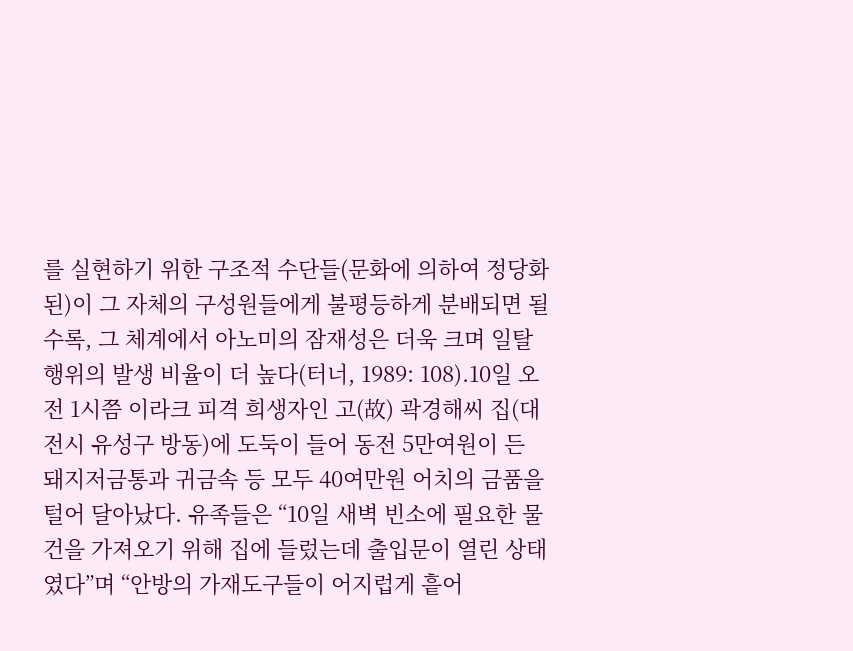를 실현하기 위한 구조적 수단들(문화에 의하여 정당화 된)이 그 자체의 구성원들에게 불평등하게 분배되면 될 수록, 그 체계에서 아노미의 잠재성은 더욱 크며 일탈 행위의 발생 비율이 더 높다(터너, 1989: 108).10일 오전 1시쯤 이라크 피격 희생자인 고(故) 곽경해씨 집(대전시 유성구 방동)에 도둑이 들어 동전 5만여원이 든 돼지저금통과 귀금속 등 모두 40여만원 어치의 금품을 털어 달아났다. 유족들은 “10일 새벽 빈소에 필요한 물건을 가져오기 위해 집에 들렀는데 출입문이 열린 상태였다”며 “안방의 가재도구들이 어지럽게 흩어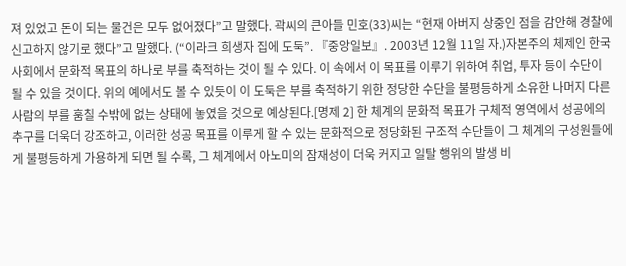져 있었고 돈이 되는 물건은 모두 없어졌다”고 말했다. 곽씨의 큰아들 민호(33)씨는 “현재 아버지 상중인 점을 감안해 경찰에 신고하지 않기로 했다”고 말했다. (“이라크 희생자 집에 도둑”. 『중앙일보』. 2003년 12월 11일 자.)자본주의 체제인 한국사회에서 문화적 목표의 하나로 부를 축적하는 것이 될 수 있다. 이 속에서 이 목표를 이루기 위하여 취업, 투자 등이 수단이 될 수 있을 것이다. 위의 예에서도 볼 수 있듯이 이 도둑은 부를 축적하기 위한 정당한 수단을 불평등하게 소유한 나머지 다른 사람의 부를 훔칠 수밖에 없는 상태에 놓였을 것으로 예상된다.[명제 2] 한 체계의 문화적 목표가 구체적 영역에서 성공에의 추구를 더욱더 강조하고, 이러한 성공 목표를 이루게 할 수 있는 문화적으로 정당화된 구조적 수단들이 그 체계의 구성원들에게 불평등하게 가용하게 되면 될 수록, 그 체계에서 아노미의 잠재성이 더욱 커지고 일탈 행위의 발생 비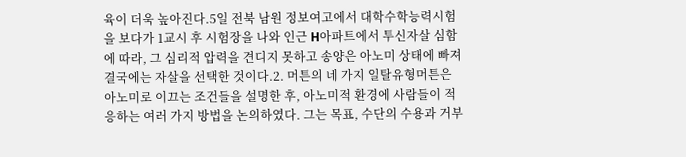육이 더욱 높아진다.5일 전북 남원 정보여고에서 대학수학능력시험을 보다가 1교시 후 시험장을 나와 인근 H아파트에서 투신자살 심함에 따라, 그 심리적 압력을 견디지 못하고 송양은 아노미 상태에 빠져 결국에는 자살을 선택한 것이다.2. 머튼의 네 가지 일탈유형머튼은 아노미로 이끄는 조건들을 설명한 후, 아노미적 환경에 사람들이 적응하는 여러 가지 방법을 논의하였다. 그는 목표, 수단의 수용과 거부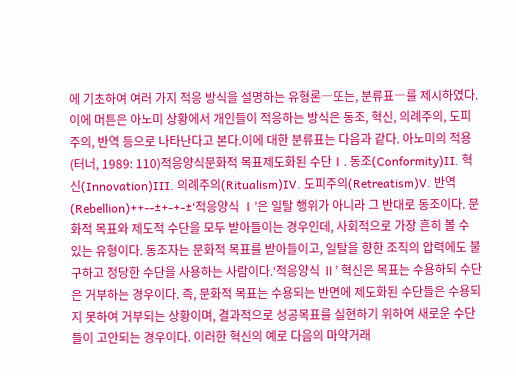에 기초하여 여러 가지 적응 방식을 설명하는 유형론―또는, 분류표―를 제시하였다. 이에 머튼은 아노미 상황에서 개인들이 적응하는 방식은 동조, 혁신, 의례주의, 도피주의, 반역 등으로 나타난다고 본다.이에 대한 분류표는 다음과 같다. 아노미의 적용(터너, 1989: 110)적응양식문화적 목표제도화된 수단Ⅰ. 동조(Conformity)Ⅱ. 혁신(Innovation)Ⅲ. 의례주의(Ritualism)Ⅳ. 도피주의(Retreatism)Ⅴ. 반역(Rebellion)++--±+-+-±‘적응양식 Ⅰ’은 일탈 행위가 아니라 그 반대로 동조이다. 문화적 목표와 제도적 수단을 모두 받아들이는 경우인데, 사회적으로 가장 흔히 볼 수 있는 유형이다. 동조자는 문화적 목표를 받아들이고, 일탈을 향한 조직의 압력에도 불구하고 정당한 수단을 사용하는 사람이다.‘적응양식 Ⅱ’ 혁신은 목표는 수용하되 수단은 거부하는 경우이다. 즉, 문화적 목표는 수용되는 반면에 제도화된 수단들은 수용되지 못하여 거부되는 상황이며, 결과적으로 성공목표를 실현하기 위하여 새로운 수단들이 고안되는 경우이다. 이러한 혁신의 예로 다음의 마약거래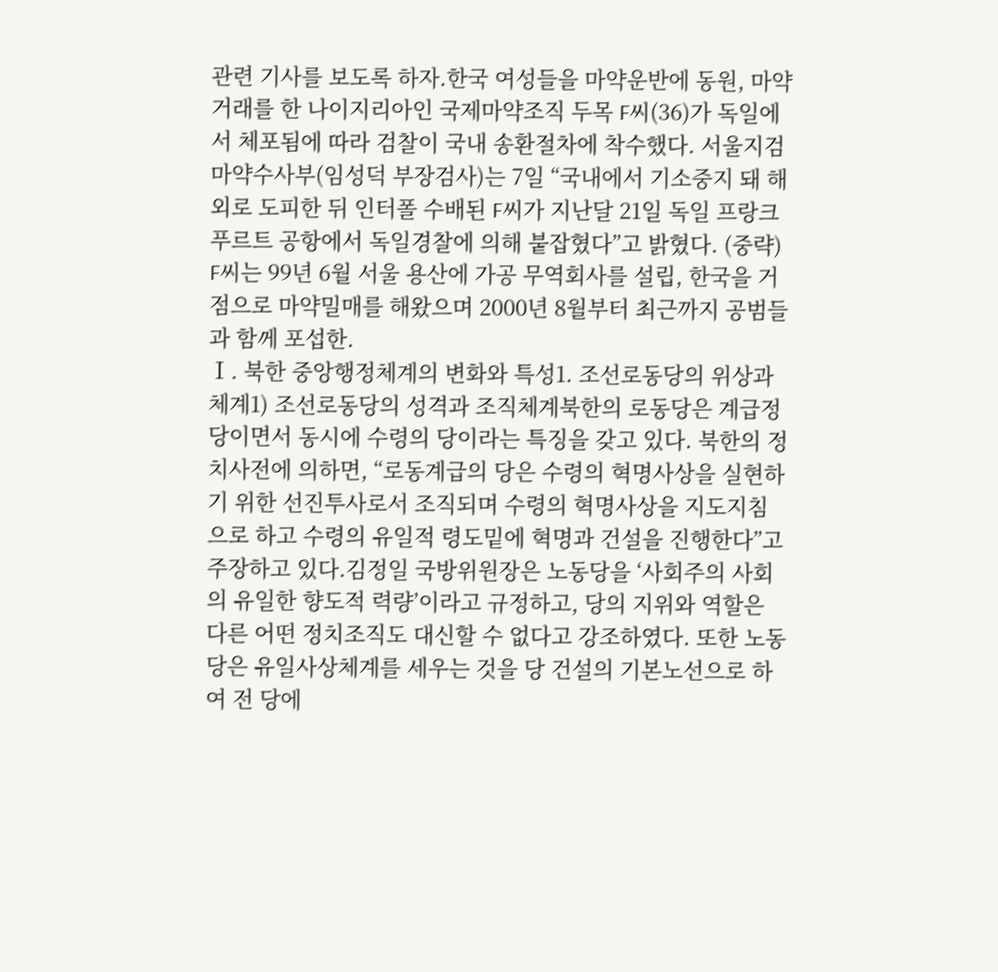관련 기사를 보도록 하자.한국 여성들을 마약운반에 동원, 마약거래를 한 나이지리아인 국제마약조직 두목 F씨(36)가 독일에서 체포됨에 따라 검찰이 국내 송환절차에 착수했다. 서울지검 마약수사부(임성덕 부장검사)는 7일 “국내에서 기소중지 돼 해외로 도피한 뒤 인터폴 수배된 F씨가 지난달 21일 독일 프랑크푸르트 공항에서 독일경찰에 의해 붙잡혔다”고 밝혔다. (중략) F씨는 99년 6월 서울 용산에 가공 무역회사를 설립, 한국을 거점으로 마약밀매를 해왔으며 2000년 8월부터 최근까지 공범들과 함께 포섭한.
Ⅰ. 북한 중앙행정체계의 변화와 특성1. 조선로동당의 위상과 체계1) 조선로동당의 성격과 조직체계북한의 로동당은 계급정당이면서 동시에 수령의 당이라는 특징을 갖고 있다. 북한의 정치사전에 의하면, “로동계급의 당은 수령의 혁명사상을 실현하기 위한 선진투사로서 조직되며 수령의 혁명사상을 지도지침으로 하고 수령의 유일적 령도밑에 혁명과 건설을 진행한다”고 주장하고 있다.김정일 국방위원장은 노동당을 ‘사회주의 사회의 유일한 향도적 력량’이라고 규정하고, 당의 지위와 역할은 다른 어떤 정치조직도 대신할 수 없다고 강조하였다. 또한 노동당은 유일사상체계를 세우는 것을 당 건설의 기본노선으로 하여 전 당에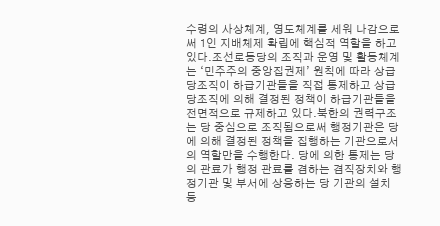수령의 사상체계, 영도체계를 세워 나감으로써 1인 지배체제 확립에 핵심적 역할을 하고 있다.조선로동당의 조직과 운영 및 활동체계는 ‘민주주의 중앙집권제’ 원칙에 따라 상급 당조직이 하급기관들을 직접 통제하고 상급 당조직에 의해 결정된 정책이 하급기관들을 전면적으로 규제하고 있다.북한의 권력구조는 당 중심으로 조직됨으로써 행정기관은 당에 의해 결정된 정책을 집행하는 기관으로서의 역할만을 수행한다. 당에 의한 통제는 당의 관료가 행정 관료를 겸하는 겸직장치와 행정기관 및 부서에 상응하는 당 기관의 설치 등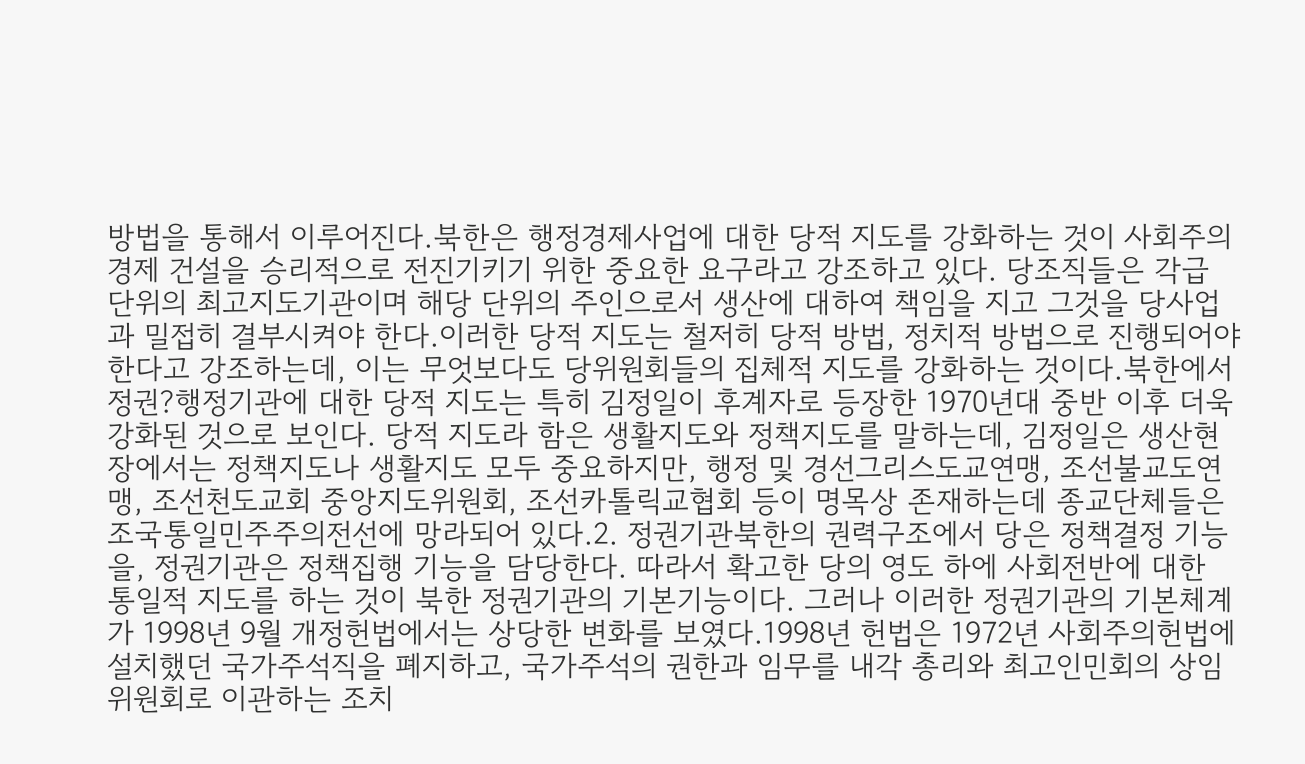방법을 통해서 이루어진다.북한은 행정경제사업에 대한 당적 지도를 강화하는 것이 사회주의경제 건설을 승리적으로 전진기키기 위한 중요한 요구라고 강조하고 있다. 당조직들은 각급 단위의 최고지도기관이며 해당 단위의 주인으로서 생산에 대하여 책임을 지고 그것을 당사업과 밀접히 결부시켜야 한다.이러한 당적 지도는 철저히 당적 방법, 정치적 방법으로 진행되어야 한다고 강조하는데, 이는 무엇보다도 당위원회들의 집체적 지도를 강화하는 것이다.북한에서 정권?행정기관에 대한 당적 지도는 특히 김정일이 후계자로 등장한 1970년대 중반 이후 더욱 강화된 것으로 보인다. 당적 지도라 함은 생활지도와 정책지도를 말하는데, 김정일은 생산현장에서는 정책지도나 생활지도 모두 중요하지만, 행정 및 경선그리스도교연맹, 조선불교도연맹, 조선천도교회 중앙지도위원회, 조선카톨릭교협회 등이 명목상 존재하는데 종교단체들은 조국통일민주주의전선에 망라되어 있다.2. 정권기관북한의 권력구조에서 당은 정책결정 기능을, 정권기관은 정책집행 기능을 담당한다. 따라서 확고한 당의 영도 하에 사회전반에 대한 통일적 지도를 하는 것이 북한 정권기관의 기본기능이다. 그러나 이러한 정권기관의 기본체계가 1998년 9월 개정헌법에서는 상당한 변화를 보였다.1998년 헌법은 1972년 사회주의헌법에 설치했던 국가주석직을 폐지하고, 국가주석의 권한과 임무를 내각 총리와 최고인민회의 상임위원회로 이관하는 조치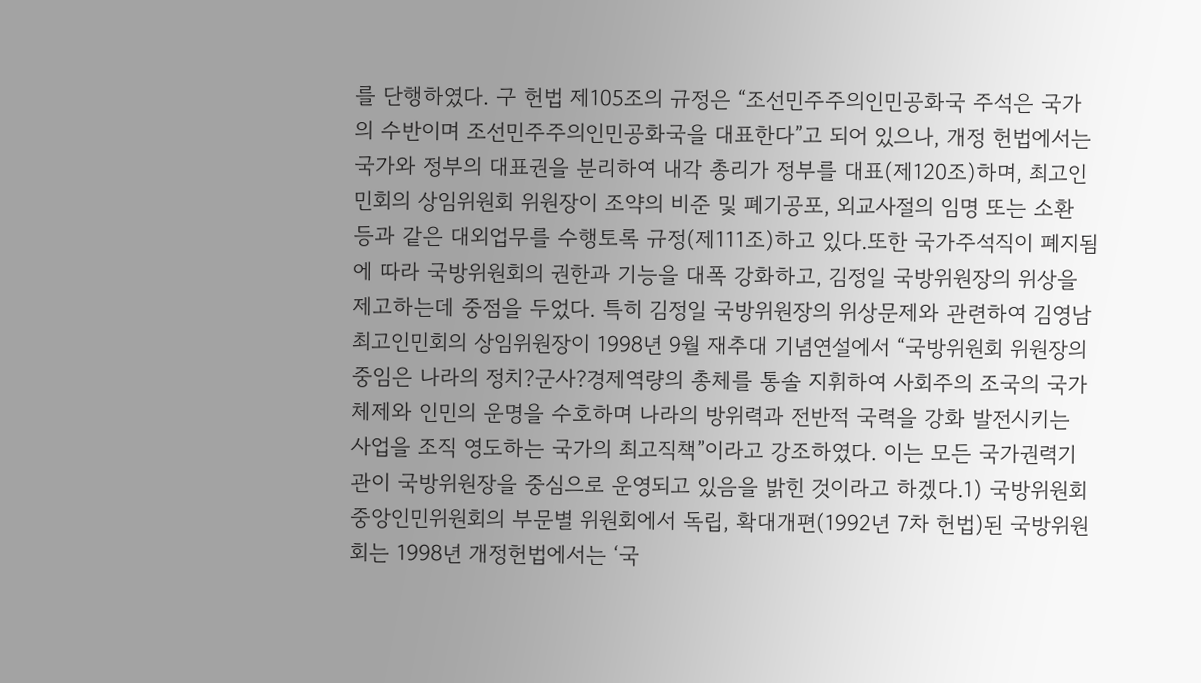를 단행하였다. 구 헌법 제105조의 규정은 “조선민주주의인민공화국 주석은 국가의 수반이며 조선민주주의인민공화국을 대표한다”고 되어 있으나, 개정 헌법에서는 국가와 정부의 대표권을 분리하여 내각 총리가 정부를 대표(제120조)하며, 최고인민회의 상임위원회 위원장이 조약의 비준 및 폐기공포, 외교사절의 임명 또는 소환 등과 같은 대외업무를 수행토록 규정(제111조)하고 있다.또한 국가주석직이 폐지됨에 따라 국방위원회의 권한과 기능을 대폭 강화하고, 김정일 국방위원장의 위상을 제고하는데 중점을 두었다. 특히 김정일 국방위원장의 위상문제와 관련하여 김영남 최고인민회의 상임위원장이 1998년 9월 재추대 기념연설에서 “국방위원회 위원장의 중임은 나라의 정치?군사?경제역량의 총체를 통솔 지휘하여 사회주의 조국의 국가체제와 인민의 운명을 수호하며 나라의 방위력과 전반적 국력을 강화 발전시키는 사업을 조직 영도하는 국가의 최고직책”이라고 강조하였다. 이는 모든 국가권력기관이 국방위원장을 중심으로 운영되고 있음을 밝힌 것이라고 하겠다.1) 국방위원회중앙인민위원회의 부문별 위원회에서 독립, 확대개편(1992년 7차 헌법)된 국방위원회는 1998년 개정헌법에서는 ‘국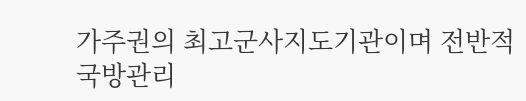가주권의 최고군사지도기관이며 전반적 국방관리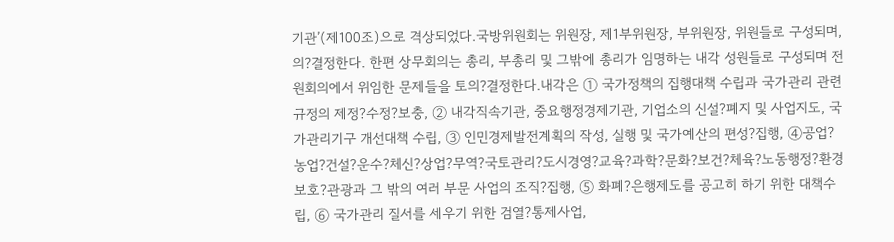기관’(제100조)으로 격상되었다.국방위원회는 위원장, 제1부위원장, 부위원장, 위원들로 구성되며,의?결정한다. 한편 상무회의는 총리, 부총리 및 그밖에 총리가 임명하는 내각 성원들로 구성되며 전원회의에서 위임한 문제들을 토의?결정한다.내각은 ① 국가정책의 집행대책 수립과 국가관리 관련 규정의 제정?수정?보충, ② 내각직속기관, 중요행정경제기관, 기업소의 신설?폐지 및 사업지도, 국가관리기구 개선대책 수립, ③ 인민경제발전계획의 작성, 실행 및 국가예산의 편성?집행, ④공업?농업?건설?운수?체신?상업?무역?국토관리?도시경영?교육?과학?문화?보건?체육?노동행정?환경보호?관광과 그 밖의 여러 부문 사업의 조직?집행, ⑤ 화폐?은행제도를 공고히 하기 위한 대책수립, ⑥ 국가관리 질서를 세우기 위한 검열?통제사업,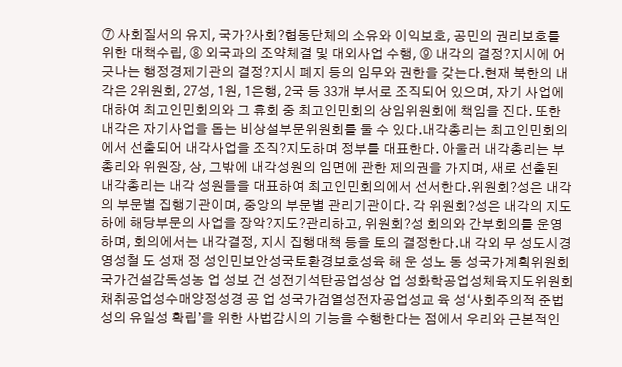⑦ 사회질서의 유지, 국가?사회?협동단체의 소유와 이익보호, 공민의 권리보호를 위한 대책수립, ⑧ 외국과의 조약체결 및 대외사업 수행, ⑨ 내각의 결정?지시에 어긋나는 행정경제기관의 결정?지시 폐지 등의 임무와 권한을 갖는다.현재 북한의 내각은 2위원회, 27성, 1원, 1은행, 2국 등 33개 부서로 조직되어 있으며, 자기 사업에 대하여 최고인민회의와 그 휴회 중 최고인민회의 상임위원회에 책임을 진다. 또한 내각은 자기사업을 돕는 비상설부문위원회를 둘 수 있다.내각총리는 최고인민회의에서 선출되어 내각사업을 조직?지도하며 정부를 대표한다. 아울러 내각총리는 부총리와 위원장, 상, 그밖에 내각성원의 임면에 관한 제의권을 가지며, 새로 선출된 내각총리는 내각 성원들을 대표하여 최고인민회의에서 선서한다.위원회?성은 내각의 부문별 집행기관이며, 중앙의 부문별 관리기관이다. 각 위원회?성은 내각의 지도하에 해당부문의 사업을 장악?지도?관리하고, 위원회?성 회의와 간부회의를 운영하며, 회의에서는 내각결정, 지시 집행대책 등을 토의 결정한다.내 각외 무 성도시경영성철 도 성재 정 성인민보안성국토환경보호성육 해 운 성노 동 성국가계획위원회국가건설감독성농 업 성보 건 성전기석탄공업성상 업 성화학공업성체육지도위원회채취공업성수매양정성경 공 업 성국가검열성전자공업성교 육 성‘사회주의적 준법성의 유일성 확립’을 위한 사법감시의 기능을 수행한다는 점에서 우리와 근본적인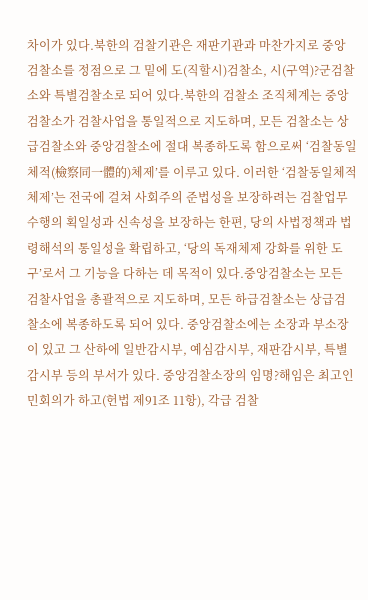차이가 있다.북한의 검찰기관은 재판기관과 마찬가지로 중앙검찰소를 정점으로 그 밑에 도(직할시)검찰소, 시(구역)?군검찰소와 특별검찰소로 되어 있다.북한의 검찰소 조직체계는 중앙검찰소가 검찰사업을 통일적으로 지도하며, 모든 검찰소는 상급검찰소와 중앙검찰소에 절대 복종하도록 함으로써 ‘검찰동일체적(檢察同一體的)체제’를 이루고 있다. 이러한 ‘검찰동일체적 체제’는 전국에 걸쳐 사회주의 준법성을 보장하려는 검찰업무 수행의 획일성과 신속성을 보장하는 한편, 당의 사법정책과 법령해석의 통일성을 확립하고, ‘당의 독재체제 강화를 위한 도구’로서 그 기능을 다하는 데 목적이 있다.중앙검찰소는 모든 검찰사업을 총괄적으로 지도하며, 모든 하급검찰소는 상급검찰소에 복종하도록 되어 있다. 중앙검찰소에는 소장과 부소장이 있고 그 산하에 일반감시부, 예심감시부, 재판감시부, 특별감시부 등의 부서가 있다. 중앙검찰소장의 임명?해임은 최고인민회의가 하고(헌법 제91조 11항), 각급 검찰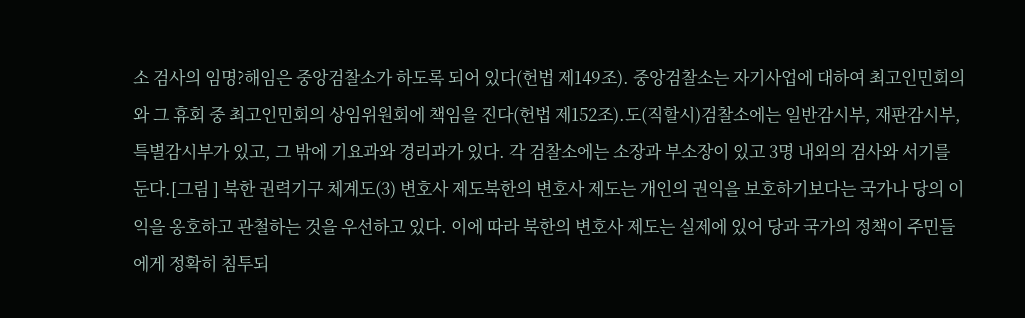소 검사의 임명?해임은 중앙검찰소가 하도록 되어 있다(헌법 제149조). 중앙검찰소는 자기사업에 대하여 최고인민회의와 그 휴회 중 최고인민회의 상임위원회에 책임을 진다(헌법 제152조).도(직할시)검찰소에는 일반감시부, 재판감시부, 특별감시부가 있고, 그 밖에 기요과와 경리과가 있다. 각 검찰소에는 소장과 부소장이 있고 3명 내외의 검사와 서기를 둔다.[그림 ] 북한 권력기구 체계도(3) 변호사 제도북한의 변호사 제도는 개인의 권익을 보호하기보다는 국가나 당의 이익을 옹호하고 관철하는 것을 우선하고 있다. 이에 따라 북한의 변호사 제도는 실제에 있어 당과 국가의 정책이 주민들에게 정확히 침투되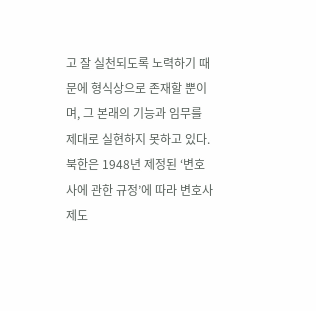고 잘 실천되도록 노력하기 때문에 형식상으로 존재할 뿐이며, 그 본래의 기능과 임무를 제대로 실현하지 못하고 있다.북한은 1948년 제정된 ‘변호사에 관한 규정’에 따라 변호사 제도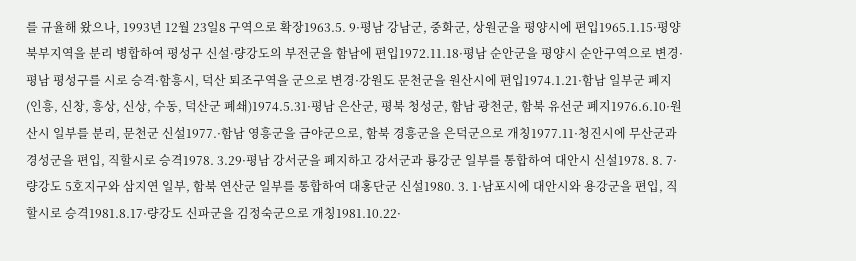를 규율해 왔으나, 1993년 12월 23일8 구역으로 확장1963.5. 9·평남 강남군, 중화군, 상원군을 평양시에 편입1965.1.15·평양 북부지역을 분리 병합하여 평성구 신설·량강도의 부전군을 함남에 편입1972.11.18·평남 순안군을 평양시 순안구역으로 변경·평남 평성구를 시로 승격·함흥시, 덕산 퇴조구역을 군으로 변경·강원도 문천군을 원산시에 편입1974.1.21·함남 일부군 폐지(인흥, 신창, 흥상, 신상, 수동, 덕산군 폐쇄)1974.5.31·평남 은산군, 평북 청성군, 함남 광천군, 함북 유선군 폐지1976.6.10·원산시 일부를 분리, 문천군 신설1977.·함남 영흥군을 금야군으로, 함북 경흥군을 은덕군으로 개칭1977.11·청진시에 무산군과 경성군을 편입, 직할시로 승격1978. 3.29·평남 강서군을 폐지하고 강서군과 룡강군 일부를 통합하여 대안시 신설1978. 8. 7·량강도 5호지구와 삼지연 일부, 함북 연산군 일부를 통합하여 대홍단군 신설1980. 3. 1·남포시에 대안시와 용강군을 편입, 직할시로 승격1981.8.17·량강도 신파군을 김정숙군으로 개칭1981.10.22·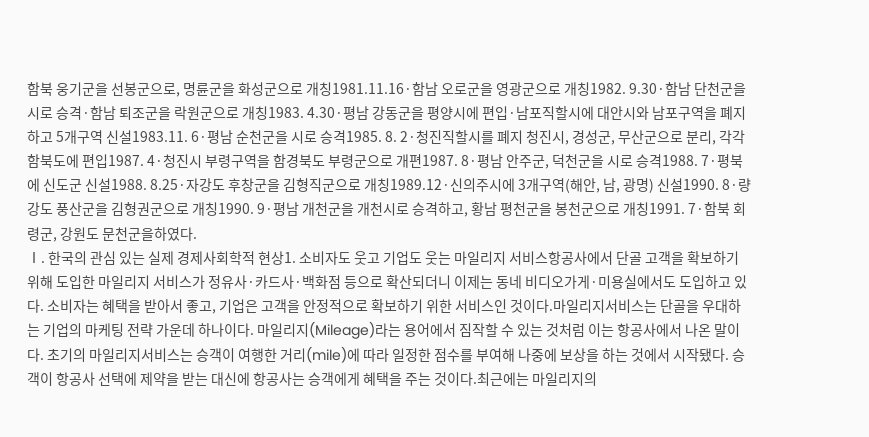함북 웅기군을 선봉군으로, 명륜군을 화성군으로 개칭1981.11.16·함남 오로군을 영광군으로 개칭1982. 9.30·함남 단천군을 시로 승격·함남 퇴조군을 락원군으로 개칭1983. 4.30·평남 강동군을 평양시에 편입·남포직할시에 대안시와 남포구역을 폐지하고 5개구역 신설1983.11. 6·평남 순천군을 시로 승격1985. 8. 2·청진직할시를 폐지 청진시, 경성군, 무산군으로 분리, 각각 함북도에 편입1987. 4·청진시 부령구역을 함경북도 부령군으로 개편1987. 8·평남 안주군, 덕천군을 시로 승격1988. 7·평북에 신도군 신설1988. 8.25·자강도 후창군을 김형직군으로 개칭1989.12·신의주시에 3개구역(해안, 남, 광명) 신설1990. 8·량강도 풍산군을 김형권군으로 개칭1990. 9·평남 개천군을 개천시로 승격하고, 황남 평천군을 봉천군으로 개칭1991. 7·함북 회령군, 강원도 문천군을하였다.
Ⅰ. 한국의 관심 있는 실제 경제사회학적 현상1. 소비자도 웃고 기업도 웃는 마일리지 서비스항공사에서 단골 고객을 확보하기 위해 도입한 마일리지 서비스가 정유사·카드사·백화점 등으로 확산되더니 이제는 동네 비디오가게·미용실에서도 도입하고 있다. 소비자는 혜택을 받아서 좋고, 기업은 고객을 안정적으로 확보하기 위한 서비스인 것이다.마일리지서비스는 단골을 우대하는 기업의 마케팅 전략 가운데 하나이다. 마일리지(Mileage)라는 용어에서 짐작할 수 있는 것처럼 이는 항공사에서 나온 말이다. 초기의 마일리지서비스는 승객이 여행한 거리(mile)에 따라 일정한 점수를 부여해 나중에 보상을 하는 것에서 시작됐다. 승객이 항공사 선택에 제약을 받는 대신에 항공사는 승객에게 혜택을 주는 것이다.최근에는 마일리지의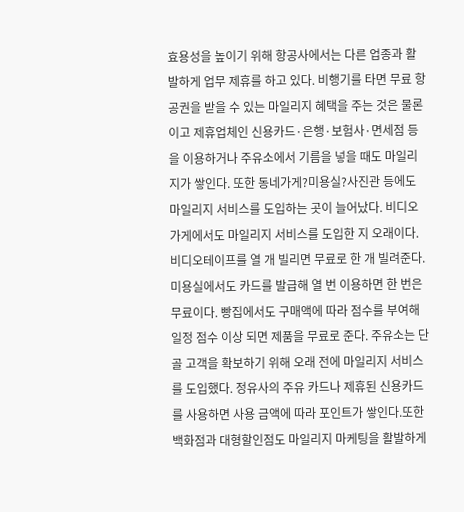효용성을 높이기 위해 항공사에서는 다른 업종과 활발하게 업무 제휴를 하고 있다. 비행기를 타면 무료 항공권을 받을 수 있는 마일리지 혜택을 주는 것은 물론이고 제휴업체인 신용카드·은행·보험사·면세점 등을 이용하거나 주유소에서 기름을 넣을 때도 마일리지가 쌓인다. 또한 동네가게?미용실?사진관 등에도 마일리지 서비스를 도입하는 곳이 늘어났다. 비디오가게에서도 마일리지 서비스를 도입한 지 오래이다. 비디오테이프를 열 개 빌리면 무료로 한 개 빌려준다. 미용실에서도 카드를 발급해 열 번 이용하면 한 번은 무료이다. 빵집에서도 구매액에 따라 점수를 부여해 일정 점수 이상 되면 제품을 무료로 준다. 주유소는 단골 고객을 확보하기 위해 오래 전에 마일리지 서비스를 도입했다. 정유사의 주유 카드나 제휴된 신용카드를 사용하면 사용 금액에 따라 포인트가 쌓인다.또한 백화점과 대형할인점도 마일리지 마케팅을 활발하게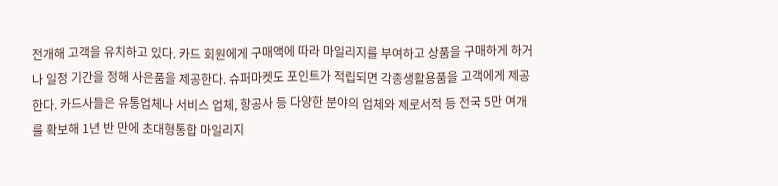전개해 고객을 유치하고 있다. 카드 회원에게 구매액에 따라 마일리지를 부여하고 상품을 구매하게 하거나 일정 기간을 정해 사은품을 제공한다. 슈퍼마켓도 포인트가 적립되면 각종생활용품을 고객에게 제공한다. 카드사들은 유통업체나 서비스 업체, 항공사 등 다양한 분야의 업체와 제로서적 등 전국 5만 여개를 확보해 1년 반 만에 초대형통합 마일리지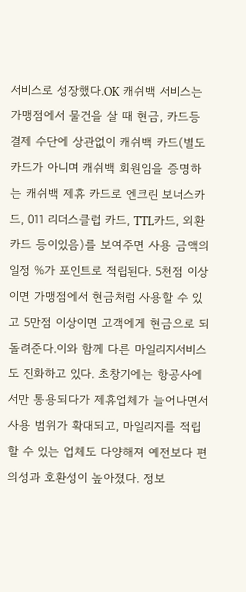서비스로 성장했다.OK 캐쉬백 서비스는 가맹점에서 물건을 살 때 현금, 카드등 결제 수단에 상관없이 캐쉬백 카드(별도 카드가 아니며 캐쉬백 회원임을 증명하는 캐쉬백 제휴 카드로 엔크린 보너스카드, 011 리더스클럽 카드, TTL카드, 외환카드 등이있음)를 보여주면 사용 금액의 일정 %가 포인트로 적립된다. 5천점 이상이면 가맹점에서 현금처럼 사용할 수 있고 5만점 이상이면 고객에게 현금으로 되돌려준다.이와 함께 다른 마일리지서비스도 진화하고 있다. 초창기에는 항공사에서만 통용되다가 제휴업체가 늘어나면서 사용 범위가 확대되고, 마일리지를 적립할 수 있는 업체도 다양해져 예전보다 편의성과 호환성이 높아졌다. 정보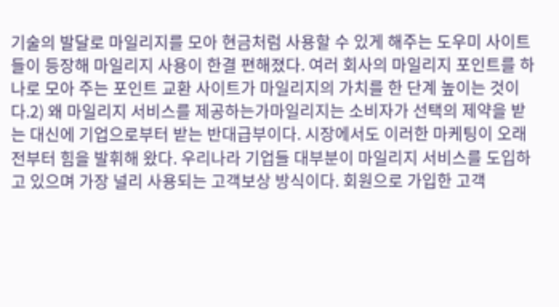기술의 발달로 마일리지를 모아 현금처럼 사용할 수 있게 해주는 도우미 사이트들이 등장해 마일리지 사용이 한결 편해졌다. 여러 회사의 마일리지 포인트를 하나로 모아 주는 포인트 교환 사이트가 마일리지의 가치를 한 단계 높이는 것이다.2) 왜 마일리지 서비스를 제공하는가마일리지는 소비자가 선택의 제약을 받는 대신에 기업으로부터 받는 반대급부이다. 시장에서도 이러한 마케팅이 오래 전부터 힘을 발휘해 왔다. 우리나라 기업들 대부분이 마일리지 서비스를 도입하고 있으며 가장 널리 사용되는 고객보상 방식이다. 회원으로 가입한 고객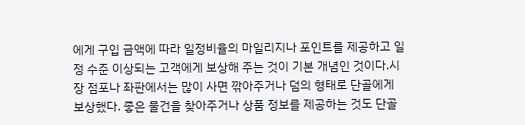에게 구입 금액에 따라 일정비율의 마일리지나 포인트를 제공하고 일정 수준 이상되는 고객에게 보상해 주는 것이 기본 개념인 것이다.시장 점포나 좌판에서는 많이 사면 깎아주거나 덤의 형태로 단골에게 보상했다. 좋은 물건을 찾아주거나 상품 정보를 제공하는 것도 단골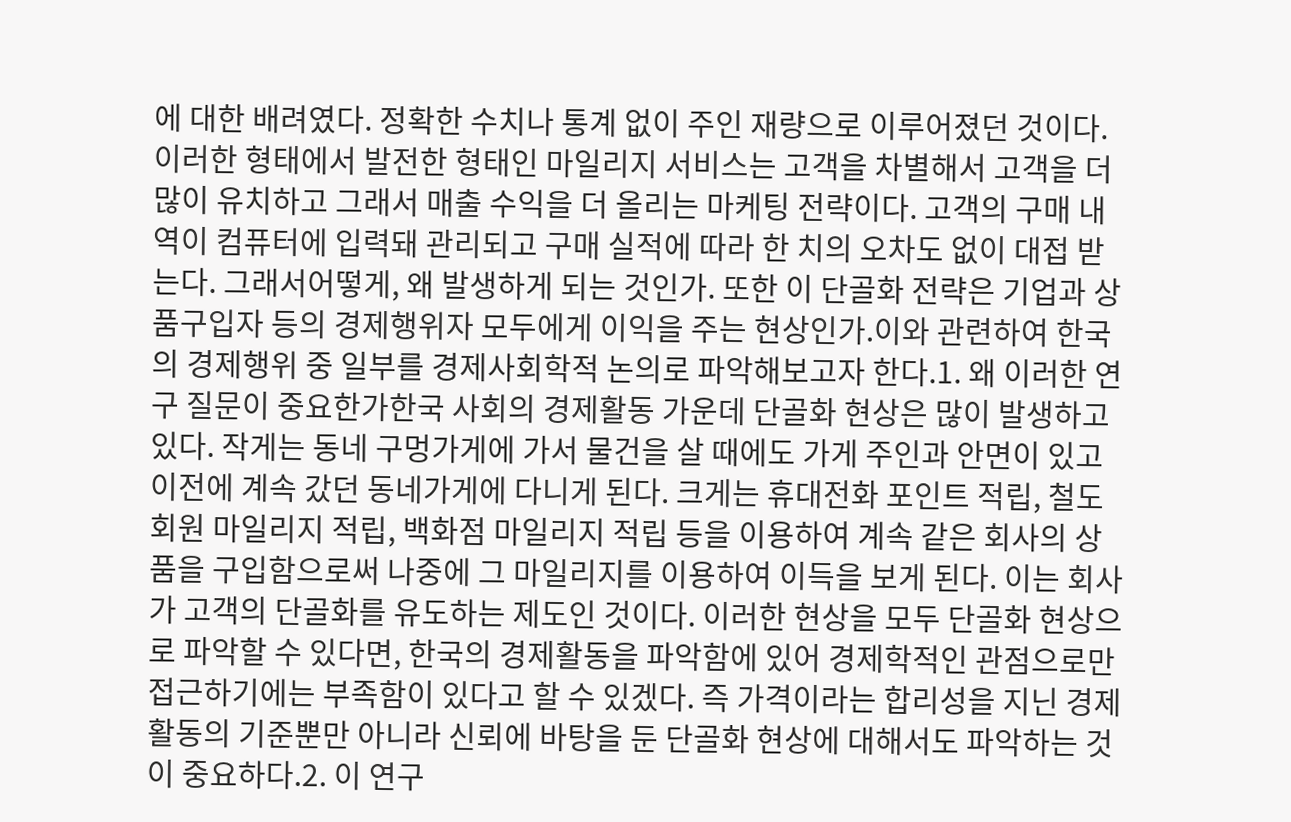에 대한 배려였다. 정확한 수치나 통계 없이 주인 재량으로 이루어졌던 것이다. 이러한 형태에서 발전한 형태인 마일리지 서비스는 고객을 차별해서 고객을 더 많이 유치하고 그래서 매출 수익을 더 올리는 마케팅 전략이다. 고객의 구매 내역이 컴퓨터에 입력돼 관리되고 구매 실적에 따라 한 치의 오차도 없이 대접 받는다. 그래서어떻게, 왜 발생하게 되는 것인가. 또한 이 단골화 전략은 기업과 상품구입자 등의 경제행위자 모두에게 이익을 주는 현상인가.이와 관련하여 한국의 경제행위 중 일부를 경제사회학적 논의로 파악해보고자 한다.1. 왜 이러한 연구 질문이 중요한가한국 사회의 경제활동 가운데 단골화 현상은 많이 발생하고 있다. 작게는 동네 구멍가게에 가서 물건을 살 때에도 가게 주인과 안면이 있고 이전에 계속 갔던 동네가게에 다니게 된다. 크게는 휴대전화 포인트 적립, 철도회원 마일리지 적립, 백화점 마일리지 적립 등을 이용하여 계속 같은 회사의 상품을 구입함으로써 나중에 그 마일리지를 이용하여 이득을 보게 된다. 이는 회사가 고객의 단골화를 유도하는 제도인 것이다. 이러한 현상을 모두 단골화 현상으로 파악할 수 있다면, 한국의 경제활동을 파악함에 있어 경제학적인 관점으로만 접근하기에는 부족함이 있다고 할 수 있겠다. 즉 가격이라는 합리성을 지닌 경제활동의 기준뿐만 아니라 신뢰에 바탕을 둔 단골화 현상에 대해서도 파악하는 것이 중요하다.2. 이 연구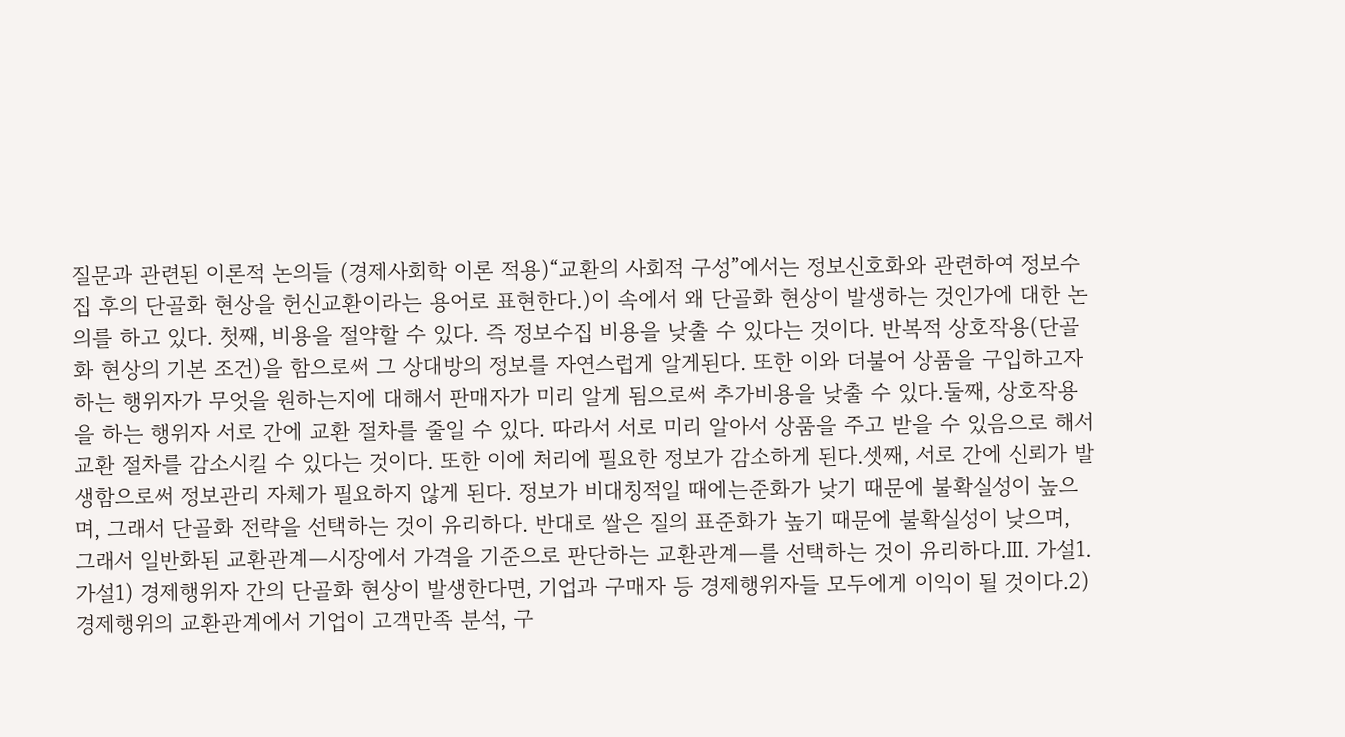질문과 관련된 이론적 논의들 (경제사회학 이론 적용)“교환의 사회적 구성”에서는 정보신호화와 관련하여 정보수집 후의 단골화 현상을 헌신교환이라는 용어로 표현한다.)이 속에서 왜 단골화 현상이 발생하는 것인가에 대한 논의를 하고 있다. 첫째, 비용을 절약할 수 있다. 즉 정보수집 비용을 낮출 수 있다는 것이다. 반복적 상호작용(단골화 현상의 기본 조건)을 함으로써 그 상대방의 정보를 자연스럽게 알게된다. 또한 이와 더불어 상품을 구입하고자 하는 행위자가 무엇을 원하는지에 대해서 판매자가 미리 알게 됨으로써 추가비용을 낮출 수 있다.둘째, 상호작용을 하는 행위자 서로 간에 교환 절차를 줄일 수 있다. 따라서 서로 미리 알아서 상품을 주고 받을 수 있음으로 해서 교환 절차를 감소시킬 수 있다는 것이다. 또한 이에 처리에 필요한 정보가 감소하게 된다.셋째, 서로 간에 신뢰가 발생함으로써 정보관리 자체가 필요하지 않게 된다. 정보가 비대칭적일 때에는준화가 낮기 때문에 불확실성이 높으며, 그래서 단골화 전략을 선택하는 것이 유리하다. 반대로 쌀은 질의 표준화가 높기 때문에 불확실성이 낮으며, 그래서 일반화된 교환관계―시장에서 가격을 기준으로 판단하는 교환관계―를 선택하는 것이 유리하다.Ⅲ. 가설1. 가설1) 경제행위자 간의 단골화 현상이 발생한다면, 기업과 구매자 등 경제행위자들 모두에게 이익이 될 것이다.2) 경제행위의 교환관계에서 기업이 고객만족 분석, 구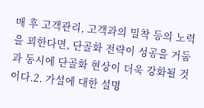매 후 고객관리, 고객과의 밀착 등의 노력을 꾀한다면, 단골화 전략이 성공을 거둠과 동시에 단골화 현상이 더욱 강화될 것이다.2. 가설에 대한 설명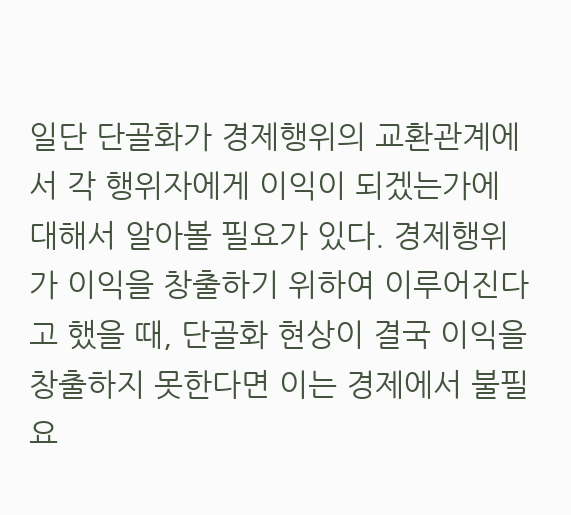일단 단골화가 경제행위의 교환관계에서 각 행위자에게 이익이 되겠는가에 대해서 알아볼 필요가 있다. 경제행위가 이익을 창출하기 위하여 이루어진다고 했을 때, 단골화 현상이 결국 이익을 창출하지 못한다면 이는 경제에서 불필요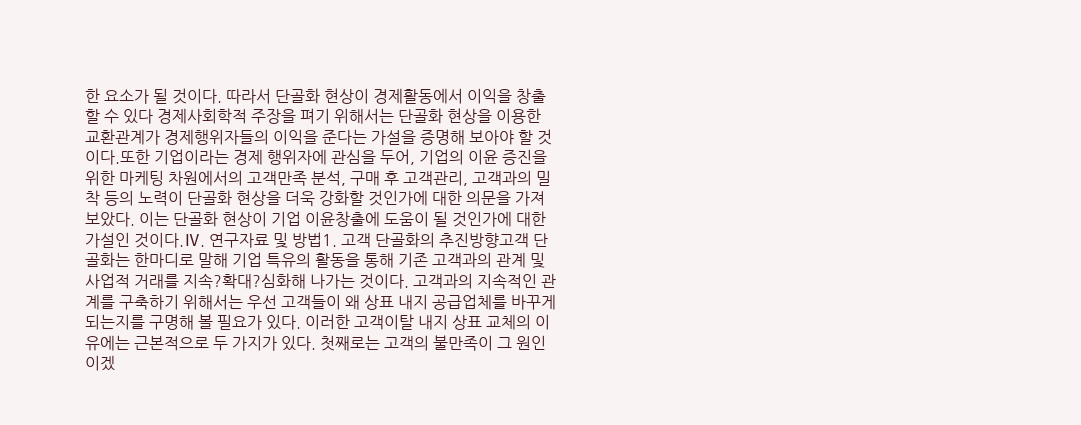한 요소가 될 것이다. 따라서 단골화 현상이 경제활동에서 이익을 창출할 수 있다 경제사회학적 주장을 펴기 위해서는 단골화 현상을 이용한 교환관계가 경제행위자들의 이익을 준다는 가설을 증명해 보아야 할 것이다.또한 기업이라는 경제 행위자에 관심을 두어, 기업의 이윤 증진을 위한 마케팅 차원에서의 고객만족 분석, 구매 후 고객관리, 고객과의 밀착 등의 노력이 단골화 현상을 더욱 강화할 것인가에 대한 의문을 가져보았다. 이는 단골화 현상이 기업 이윤창출에 도움이 될 것인가에 대한 가설인 것이다.Ⅳ. 연구자료 및 방법1. 고객 단골화의 추진방향고객 단골화는 한마디로 말해 기업 특유의 활동을 통해 기존 고객과의 관계 및 사업적 거래를 지속?확대?심화해 나가는 것이다. 고객과의 지속적인 관계를 구축하기 위해서는 우선 고객들이 왜 상표 내지 공급업체를 바꾸게되는지를 구명해 볼 필요가 있다. 이러한 고객이탈 내지 상표 교체의 이유에는 근본적으로 두 가지가 있다. 첫째로는 고객의 불만족이 그 원인이겠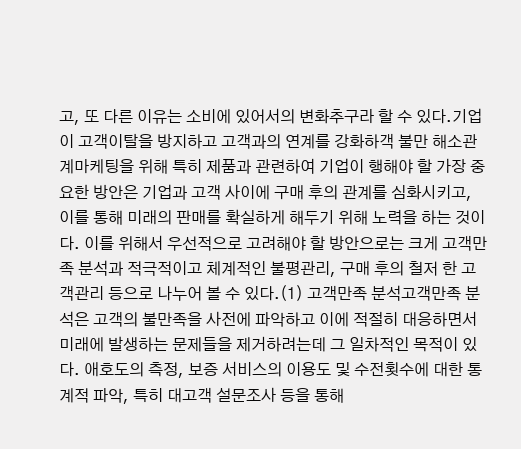고, 또 다른 이유는 소비에 있어서의 변화추구라 할 수 있다.기업이 고객이탈을 방지하고 고객과의 연계를 강화하객 불만 해소관계마케팅을 위해 특히 제품과 관련하여 기업이 행해야 할 가장 중요한 방안은 기업과 고객 사이에 구매 후의 관계를 심화시키고, 이를 통해 미래의 판매를 확실하게 해두기 위해 노력을 하는 것이다. 이를 위해서 우선적으로 고려해야 할 방안으로는 크게 고객만족 분석과 적극적이고 체계적인 불평관리, 구매 후의 철저 한 고객관리 등으로 나누어 볼 수 있다.(1) 고객만족 분석고객만족 분석은 고객의 불만족을 사전에 파악하고 이에 적절히 대응하면서 미래에 발생하는 문제들을 제거하려는데 그 일차적인 목적이 있다. 애호도의 측정, 보증 서비스의 이용도 및 수전횟수에 대한 통계적 파악, 특히 대고객 설문조사 등을 통해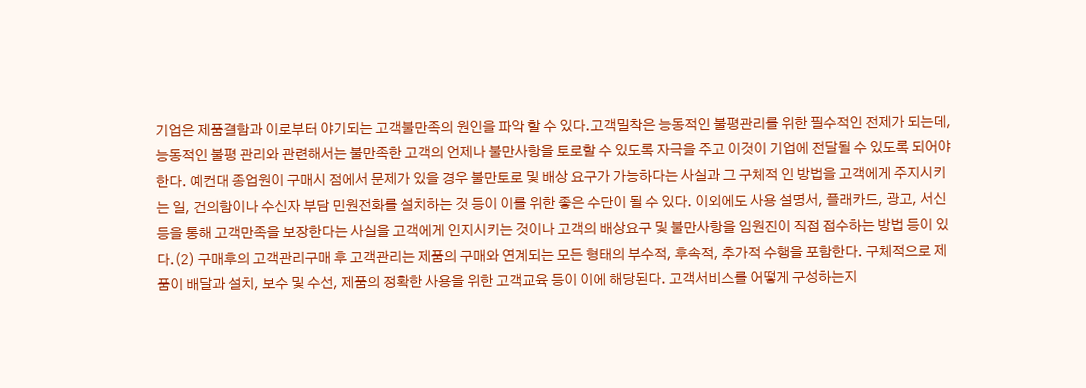기업은 제품결함과 이로부터 야기되는 고객불만족의 원인을 파악 할 수 있다.고객밀착은 능동적인 불평관리를 위한 필수적인 전제가 되는데, 능동적인 불평 관리와 관련해서는 불만족한 고객의 언제나 불만사항을 토로할 수 있도록 자극을 주고 이것이 기업에 전달될 수 있도록 되어야 한다. 예컨대 종업원이 구매시 점에서 문제가 있을 경우 불만토로 및 배상 요구가 가능하다는 사실과 그 구체적 인 방법을 고객에게 주지시키는 일, 건의함이나 수신자 부담 민원전화를 설치하는 것 등이 이를 위한 좋은 수단이 될 수 있다. 이외에도 사용 설명서, 플래카드, 광고, 서신 등을 통해 고객만족을 보장한다는 사실을 고객에게 인지시키는 것이나 고객의 배상요구 및 불만사항을 임원진이 직접 접수하는 방법 등이 있다.(2) 구매후의 고객관리구매 후 고객관리는 제품의 구매와 연계되는 모든 형태의 부수적, 후속적, 추가적 수행을 포함한다. 구체적으로 제품이 배달과 설치, 보수 및 수선, 제품의 정확한 사용을 위한 고객교육 등이 이에 해당된다. 고객서비스를 어떻게 구성하는지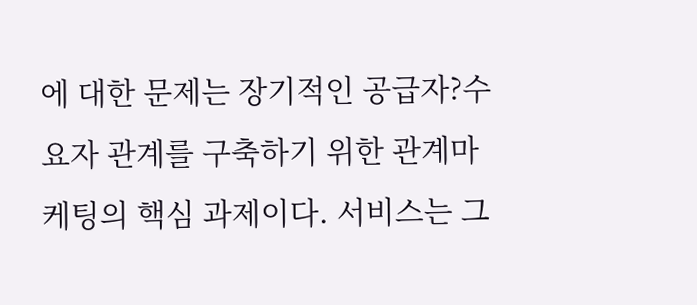에 대한 문제는 장기적인 공급자?수요자 관계를 구축하기 위한 관계마케팅의 핵심 과제이다. 서비스는 그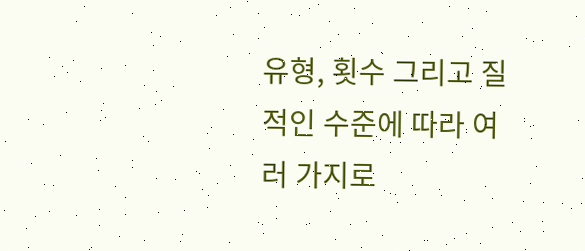유형, 횟수 그리고 질적인 수준에 따라 여러 가지로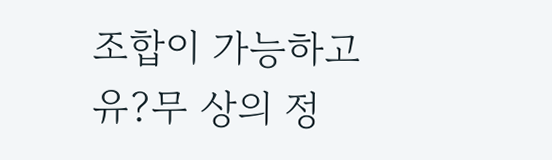조합이 가능하고 유?무 상의 정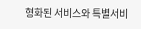형화된 서비스와 특별서비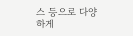스 등으로 다양하게